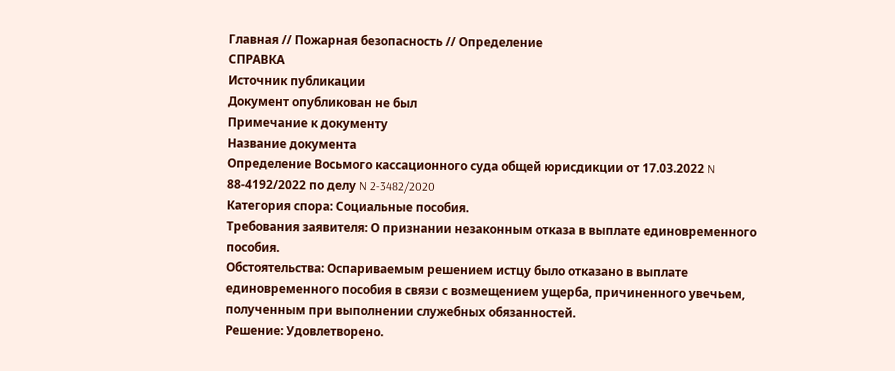Главная // Пожарная безопасность // Определение
СПРАВКА
Источник публикации
Документ опубликован не был
Примечание к документу
Название документа
Определение Восьмого кассационного суда общей юрисдикции от 17.03.2022 N 88-4192/2022 по делу N 2-3482/2020
Категория спора: Социальные пособия.
Требования заявителя: О признании незаконным отказа в выплате единовременного пособия.
Обстоятельства: Оспариваемым решением истцу было отказано в выплате единовременного пособия в связи с возмещением ущерба, причиненного увечьем, полученным при выполнении служебных обязанностей.
Решение: Удовлетворено.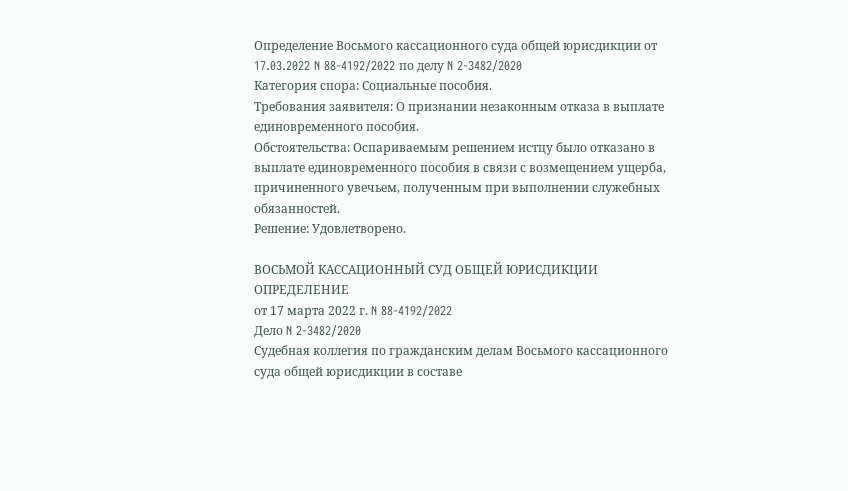Определение Восьмого кассационного суда общей юрисдикции от 17.03.2022 N 88-4192/2022 по делу N 2-3482/2020
Категория спора: Социальные пособия.
Требования заявителя: О признании незаконным отказа в выплате единовременного пособия.
Обстоятельства: Оспариваемым решением истцу было отказано в выплате единовременного пособия в связи с возмещением ущерба, причиненного увечьем, полученным при выполнении служебных обязанностей.
Решение: Удовлетворено.

ВОСЬМОЙ КАССАЦИОННЫЙ СУД ОБЩЕЙ ЮРИСДИКЦИИ
ОПРЕДЕЛЕНИЕ
от 17 марта 2022 г. N 88-4192/2022
Дело N 2-3482/2020
Судебная коллегия по гражданским делам Восьмого кассационного суда общей юрисдикции в составе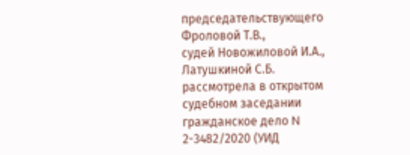председательствующего Фроловой Т.В.,
судей Новожиловой И.А., Латушкиной С.Б.
рассмотрела в открытом судебном заседании гражданское дело N 2-3482/2020 (УИД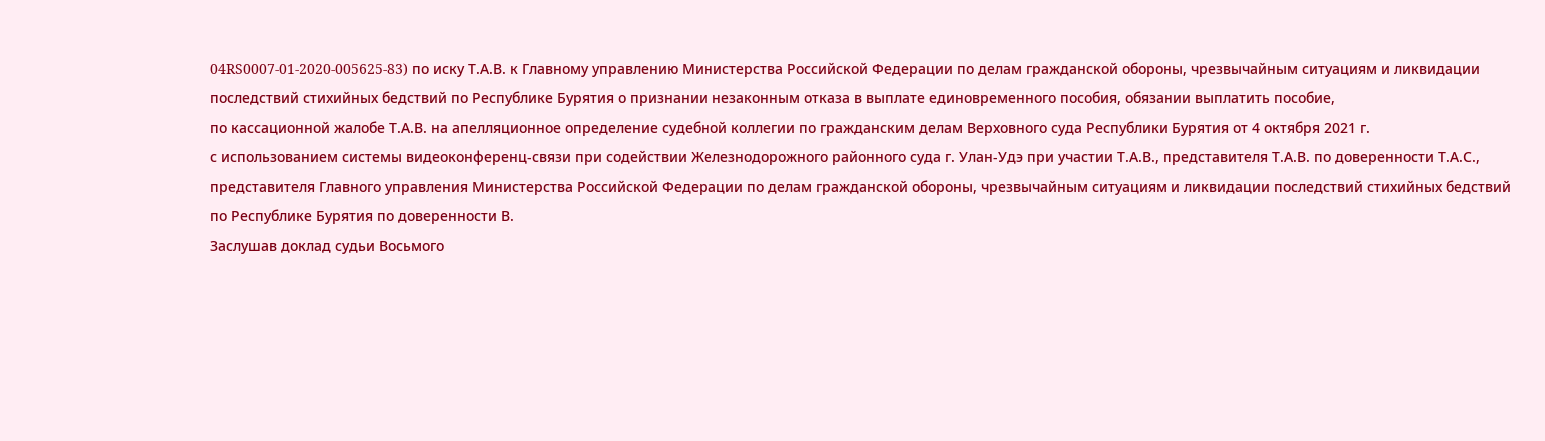04RS0007-01-2020-005625-83) по иску Т.А.В. к Главному управлению Министерства Российской Федерации по делам гражданской обороны, чрезвычайным ситуациям и ликвидации последствий стихийных бедствий по Республике Бурятия о признании незаконным отказа в выплате единовременного пособия, обязании выплатить пособие,
по кассационной жалобе Т.А.В. на апелляционное определение судебной коллегии по гражданским делам Верховного суда Республики Бурятия от 4 октября 2021 г.
с использованием системы видеоконференц-связи при содействии Железнодорожного районного суда г. Улан-Удэ при участии Т.А.В., представителя Т.А.В. по доверенности Т.А.С., представителя Главного управления Министерства Российской Федерации по делам гражданской обороны, чрезвычайным ситуациям и ликвидации последствий стихийных бедствий по Республике Бурятия по доверенности В.
Заслушав доклад судьи Восьмого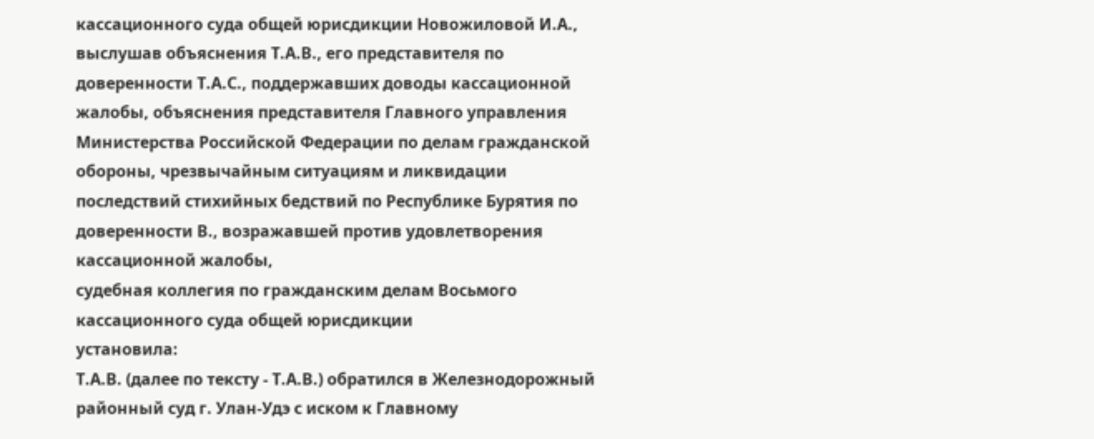кассационного суда общей юрисдикции Новожиловой И.А., выслушав объяснения Т.А.В., его представителя по доверенности Т.А.С., поддержавших доводы кассационной жалобы, объяснения представителя Главного управления Министерства Российской Федерации по делам гражданской обороны, чрезвычайным ситуациям и ликвидации последствий стихийных бедствий по Республике Бурятия по доверенности В., возражавшей против удовлетворения кассационной жалобы,
судебная коллегия по гражданским делам Восьмого кассационного суда общей юрисдикции
установила:
Т.А.В. (далее по тексту - Т.А.В.) обратился в Железнодорожный районный суд г. Улан-Удэ с иском к Главному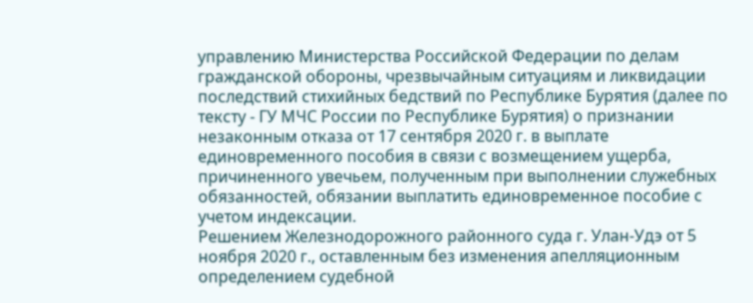управлению Министерства Российской Федерации по делам гражданской обороны, чрезвычайным ситуациям и ликвидации последствий стихийных бедствий по Республике Бурятия (далее по тексту - ГУ МЧС России по Республике Бурятия) о признании незаконным отказа от 17 сентября 2020 г. в выплате единовременного пособия в связи с возмещением ущерба, причиненного увечьем, полученным при выполнении служебных обязанностей, обязании выплатить единовременное пособие с учетом индексации.
Решением Железнодорожного районного суда г. Улан-Удэ от 5 ноября 2020 г., оставленным без изменения апелляционным определением судебной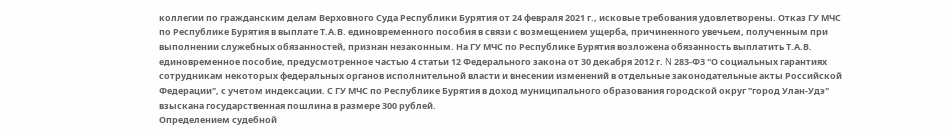коллегии по гражданским делам Верховного Суда Республики Бурятия от 24 февраля 2021 г., исковые требования удовлетворены. Отказ ГУ МЧС по Республике Бурятия в выплате Т.А.В. единовременного пособия в связи с возмещением ущерба, причиненного увечьем, полученным при выполнении служебных обязанностей, признан незаконным. На ГУ МЧС по Республике Бурятия возложена обязанность выплатить Т.А.В. единовременное пособие, предусмотренное частью 4 статьи 12 Федерального закона от 30 декабря 2012 г. N 283-ФЗ "О социальных гарантиях сотрудникам некоторых федеральных органов исполнительной власти и внесении изменений в отдельные законодательные акты Российской Федерации", с учетом индексации. С ГУ МЧС по Республике Бурятия в доход муниципального образования городской округ "город Улан-Удэ" взыскана государственная пошлина в размере 300 рублей.
Определением судебной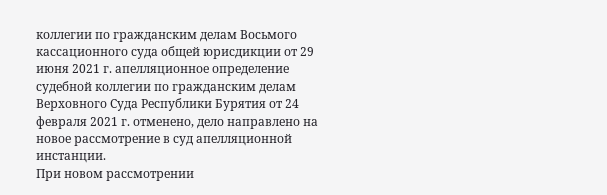коллегии по гражданским делам Восьмого кассационного суда общей юрисдикции от 29 июня 2021 г. апелляционное определение судебной коллегии по гражданским делам Верховного Суда Республики Бурятия от 24 февраля 2021 г. отменено, дело направлено на новое рассмотрение в суд апелляционной инстанции.
При новом рассмотрении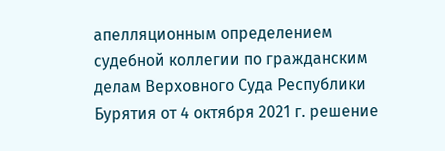апелляционным определением судебной коллегии по гражданским делам Верховного Суда Республики Бурятия от 4 октября 2021 г. решение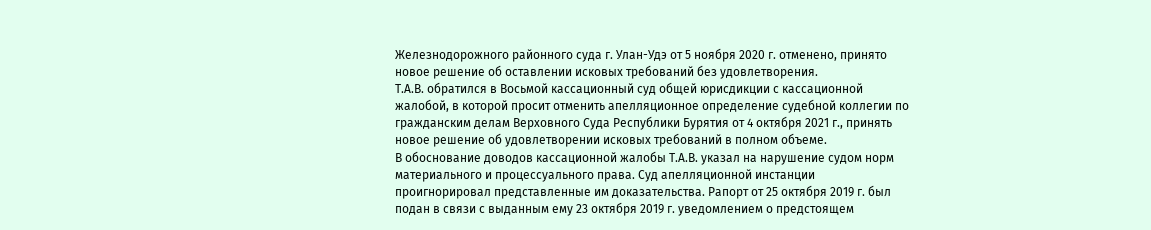Железнодорожного районного суда г. Улан-Удэ от 5 ноября 2020 г. отменено, принято новое решение об оставлении исковых требований без удовлетворения.
Т.А.В. обратился в Восьмой кассационный суд общей юрисдикции с кассационной жалобой, в которой просит отменить апелляционное определение судебной коллегии по гражданским делам Верховного Суда Республики Бурятия от 4 октября 2021 г., принять новое решение об удовлетворении исковых требований в полном объеме.
В обоснование доводов кассационной жалобы Т.А.В. указал на нарушение судом норм материального и процессуального права. Суд апелляционной инстанции проигнорировал представленные им доказательства. Рапорт от 25 октября 2019 г. был подан в связи с выданным ему 23 октября 2019 г. уведомлением о предстоящем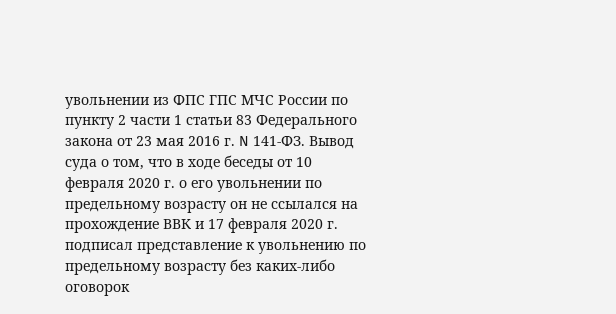увольнении из ФПС ГПС МЧС России по пункту 2 части 1 статьи 83 Федерального закона от 23 мая 2016 г. N 141-ФЗ. Вывод суда о том, что в ходе беседы от 10 февраля 2020 г. о его увольнении по предельному возрасту он не ссылался на прохождение ВВК и 17 февраля 2020 г. подписал представление к увольнению по предельному возрасту без каких-либо оговорок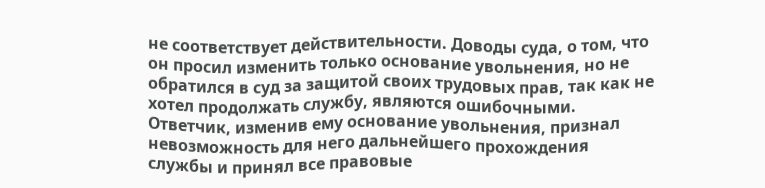не соответствует действительности. Доводы суда, о том, что он просил изменить только основание увольнения, но не обратился в суд за защитой своих трудовых прав, так как не хотел продолжать службу, являются ошибочными. Ответчик, изменив ему основание увольнения, признал невозможность для него дальнейшего прохождения службы и принял все правовые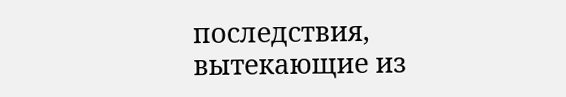последствия, вытекающие из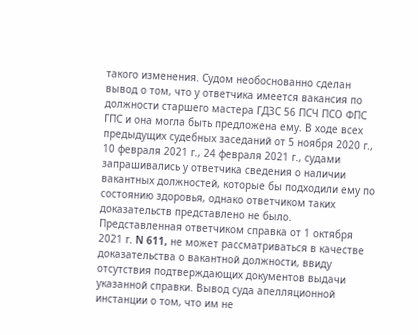такого изменения. Судом необоснованно сделан вывод о том, что у ответчика имеется вакансия по должности старшего мастера ГДЗС 56 ПСЧ ПСО ФПС ГПС и она могла быть предложена ему. В ходе всех предыдущих судебных заседаний от 5 ноября 2020 г., 10 февраля 2021 г., 24 февраля 2021 г., судами запрашивались у ответчика сведения о наличии вакантных должностей, которые бы подходили ему по состоянию здоровья, однако ответчиком таких доказательств представлено не было. Представленная ответчиком справка от 1 октября 2021 г. N 611, не может рассматриваться в качестве доказательства о вакантной должности, ввиду отсутствия подтверждающих документов выдачи указанной справки. Вывод суда апелляционной инстанции о том, что им не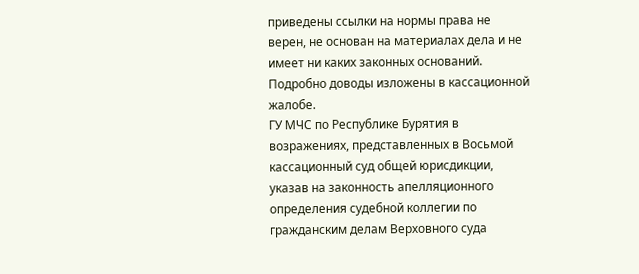приведены ссылки на нормы права не верен, не основан на материалах дела и не имеет ни каких законных оснований. Подробно доводы изложены в кассационной жалобе.
ГУ МЧС по Республике Бурятия в возражениях, представленных в Восьмой кассационный суд общей юрисдикции, указав на законность апелляционного определения судебной коллегии по гражданским делам Верховного суда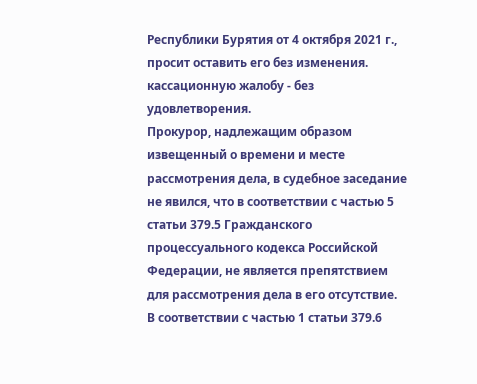Республики Бурятия от 4 октября 2021 г., просит оставить его без изменения. кассационную жалобу - без удовлетворения.
Прокурор, надлежащим образом извещенный о времени и месте рассмотрения дела, в судебное заседание не явился, что в соответствии с частью 5 статьи 379.5 Гражданского процессуального кодекса Российской Федерации, не является препятствием для рассмотрения дела в его отсутствие.
В соответствии с частью 1 статьи 379.6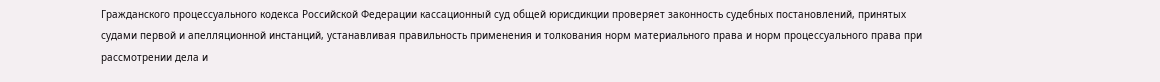Гражданского процессуального кодекса Российской Федерации кассационный суд общей юрисдикции проверяет законность судебных постановлений, принятых судами первой и апелляционной инстанций, устанавливая правильность применения и толкования норм материального права и норм процессуального права при рассмотрении дела и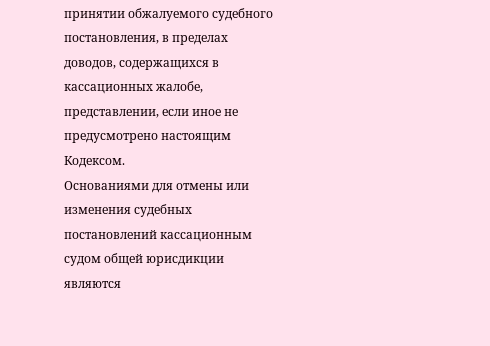принятии обжалуемого судебного постановления, в пределах доводов, содержащихся в кассационных жалобе, представлении, если иное не предусмотрено настоящим Кодексом.
Основаниями для отмены или изменения судебных постановлений кассационным судом общей юрисдикции являются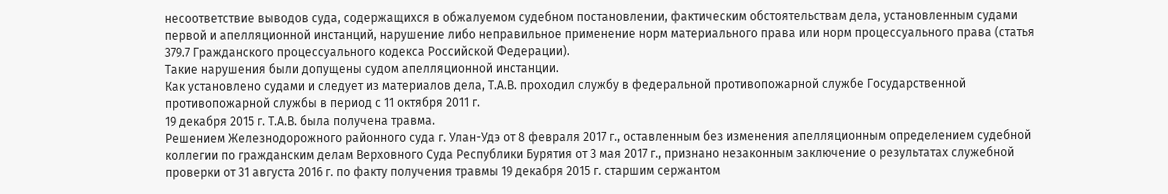несоответствие выводов суда, содержащихся в обжалуемом судебном постановлении, фактическим обстоятельствам дела, установленным судами первой и апелляционной инстанций, нарушение либо неправильное применение норм материального права или норм процессуального права (статья 379.7 Гражданского процессуального кодекса Российской Федерации).
Такие нарушения были допущены судом апелляционной инстанции.
Как установлено судами и следует из материалов дела, Т.А.В. проходил службу в федеральной противопожарной службе Государственной противопожарной службы в период с 11 октября 2011 г.
19 декабря 2015 г. Т.А.В. была получена травма.
Решением Железнодорожного районного суда г. Улан-Удэ от 8 февраля 2017 г., оставленным без изменения апелляционным определением судебной коллегии по гражданским делам Верховного Суда Республики Бурятия от 3 мая 2017 г., признано незаконным заключение о результатах служебной проверки от 31 августа 2016 г. по факту получения травмы 19 декабря 2015 г. старшим сержантом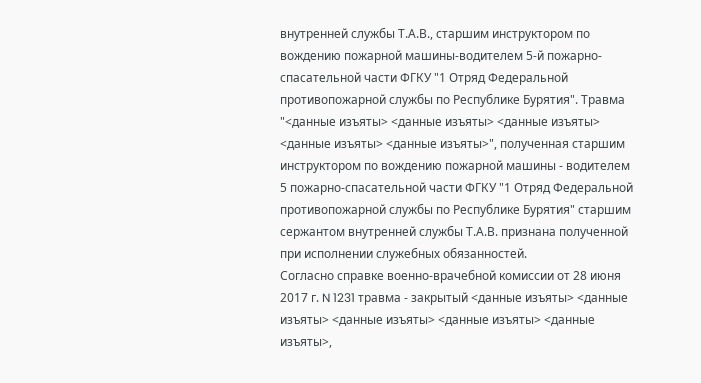внутренней службы Т.А.В., старшим инструктором по вождению пожарной машины-водителем 5-й пожарно-спасательной части ФГКУ "1 Отряд Федеральной противопожарной службы по Республике Бурятия". Травма "<данные изъяты> <данные изъяты> <данные изъяты> <данные изъяты> <данные изъяты>", полученная старшим инструктором по вождению пожарной машины - водителем 5 пожарно-спасательной части ФГКУ "1 Отряд Федеральной противопожарной службы по Республике Бурятия" старшим сержантом внутренней службы Т.А.В. признана полученной при исполнении служебных обязанностей.
Согласно справке военно-врачебной комиссии от 28 июня 2017 г. N 1231 травма - закрытый <данные изъяты> <данные изъяты> <данные изъяты> <данные изъяты> <данные изъяты>,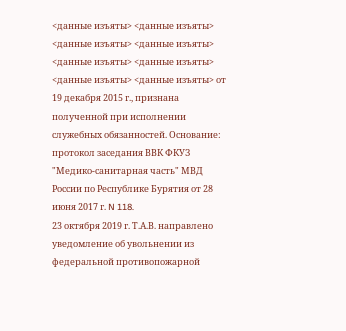<данные изъяты> <данные изъяты> <данные изъяты> <данные изъяты> <данные изъяты> <данные изъяты> <данные изъяты> <данные изъяты> от 19 декабря 2015 г., признана полученной при исполнении служебных обязанностей. Основание: протокол заседания ВВК ФКУЗ "Медико-санитарная часть" МВД России по Республике Бурятия от 28 июня 2017 г. N 118.
23 октября 2019 г. Т.А.В. направлено уведомление об увольнении из федеральной противопожарной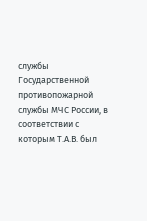службы Государственной противопожарной службы МЧС России, в соответствии с которым Т.А.В. был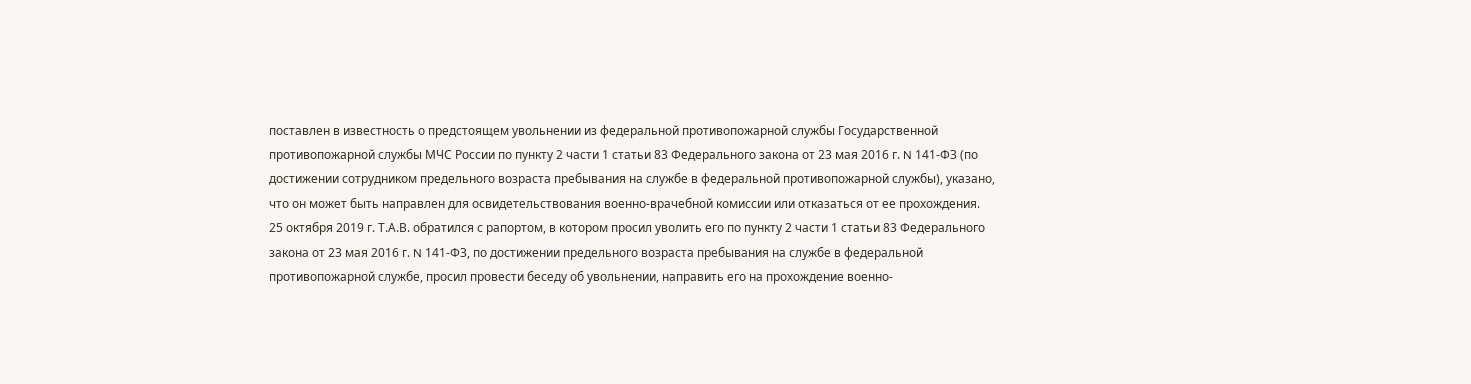поставлен в известность о предстоящем увольнении из федеральной противопожарной службы Государственной противопожарной службы МЧС России по пункту 2 части 1 статьи 83 Федерального закона от 23 мая 2016 г. N 141-ФЗ (по достижении сотрудником предельного возраста пребывания на службе в федеральной противопожарной службы), указано, что он может быть направлен для освидетельствования военно-врачебной комиссии или отказаться от ее прохождения.
25 октября 2019 г. Т.А.В. обратился с рапортом, в котором просил уволить его по пункту 2 части 1 статьи 83 Федерального закона от 23 мая 2016 г. N 141-ФЗ, по достижении предельного возраста пребывания на службе в федеральной противопожарной службе, просил провести беседу об увольнении, направить его на прохождение военно-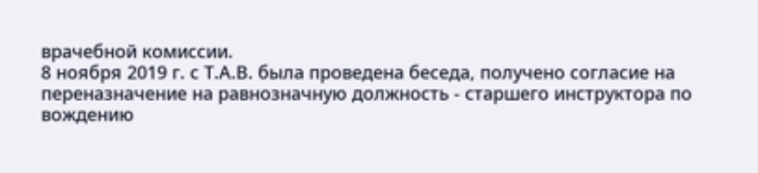врачебной комиссии.
8 ноября 2019 г. с Т.А.В. была проведена беседа, получено согласие на переназначение на равнозначную должность - старшего инструктора по вождению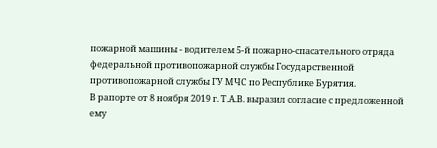пожарной машины - водителем 5-й пожарно-спасательного отряда федеральной противопожарной службы Государственной противопожарной службы ГУ МЧС по Республике Бурятия.
В рапорте от 8 ноября 2019 г. Т.А.В. выразил согласие с предложенной ему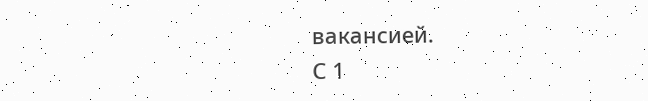вакансией.
С 1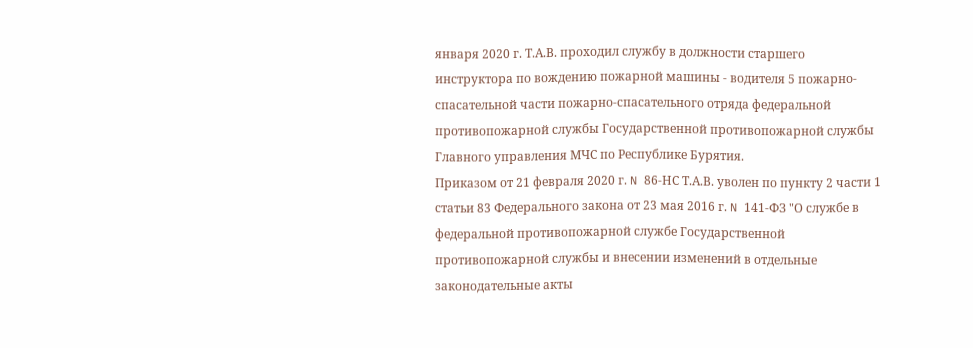января 2020 г. Т.А.В. проходил службу в должности старшего инструктора по вождению пожарной машины - водителя 5 пожарно-спасательной части пожарно-спасательного отряда федеральной противопожарной службы Государственной противопожарной службы Главного управления МЧС по Республике Бурятия.
Приказом от 21 февраля 2020 г. N 86-НС Т.А.В. уволен по пункту 2 части 1 статьи 83 Федерального закона от 23 мая 2016 г. N 141-ФЗ "О службе в федеральной противопожарной службе Государственной противопожарной службы и внесении изменений в отдельные законодательные акты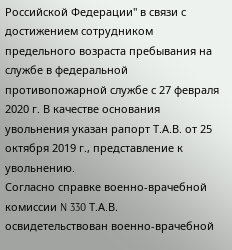Российской Федерации" в связи с достижением сотрудником предельного возраста пребывания на службе в федеральной противопожарной службе с 27 февраля 2020 г. В качестве основания увольнения указан рапорт Т.А.В. от 25 октября 2019 г., представление к увольнению.
Согласно справке военно-врачебной комиссии N 330 Т.А.В. освидетельствован военно-врачебной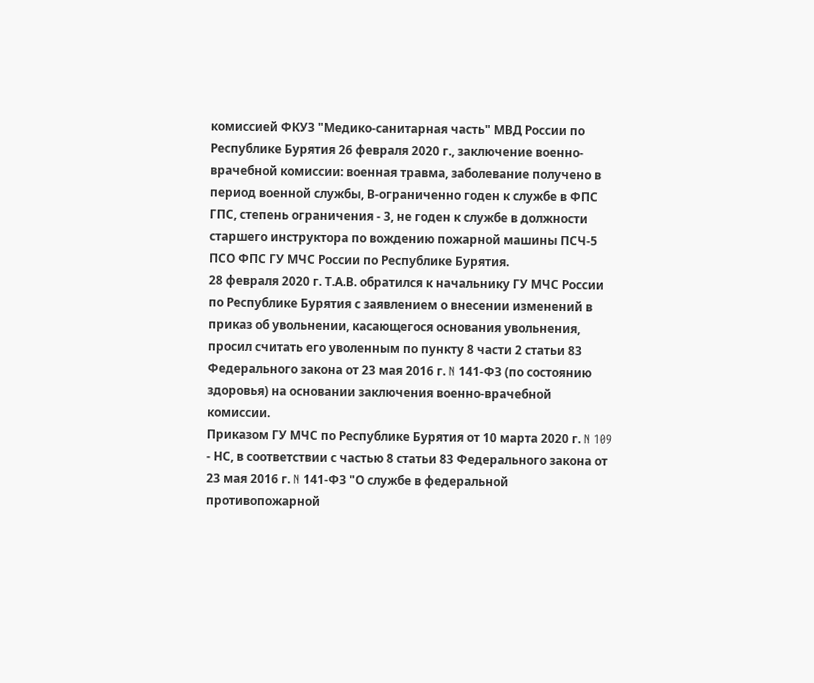комиссией ФКУЗ "Медико-санитарная часть" МВД России по Республике Бурятия 26 февраля 2020 г., заключение военно-врачебной комиссии: военная травма, заболевание получено в период военной службы, В-ограниченно годен к службе в ФПС ГПС, степень ограничения - 3, не годен к службе в должности старшего инструктора по вождению пожарной машины ПСЧ-5 ПСО ФПС ГУ МЧС России по Республике Бурятия.
28 февраля 2020 г. Т.А.В. обратился к начальнику ГУ МЧС России по Республике Бурятия с заявлением о внесении изменений в приказ об увольнении, касающегося основания увольнения, просил считать его уволенным по пункту 8 части 2 статьи 83 Федерального закона от 23 мая 2016 г. N 141-ФЗ (по состоянию здоровья) на основании заключения военно-врачебной комиссии.
Приказом ГУ МЧС по Республике Бурятия от 10 марта 2020 г. N 109 - НС, в соответствии с частью 8 статьи 83 Федерального закона от 23 мая 2016 г. N 141-ФЗ "О службе в федеральной противопожарной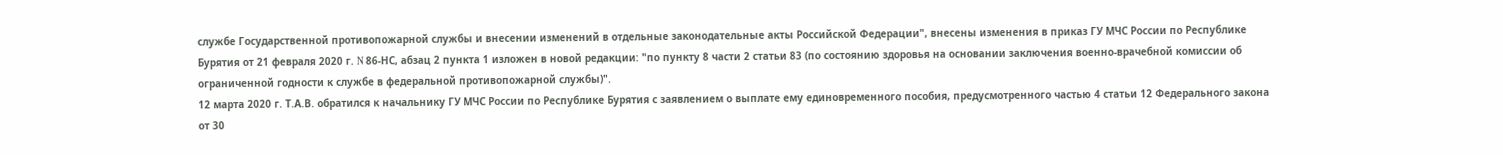службе Государственной противопожарной службы и внесении изменений в отдельные законодательные акты Российской Федерации", внесены изменения в приказ ГУ МЧС России по Республике Бурятия от 21 февраля 2020 г. N 86-НС, абзац 2 пункта 1 изложен в новой редакции: "по пункту 8 части 2 статьи 83 (по состоянию здоровья на основании заключения военно-врачебной комиссии об ограниченной годности к службе в федеральной противопожарной службы)".
12 марта 2020 г. Т.А.В. обратился к начальнику ГУ МЧС России по Республике Бурятия с заявлением о выплате ему единовременного пособия, предусмотренного частью 4 статьи 12 Федерального закона от 30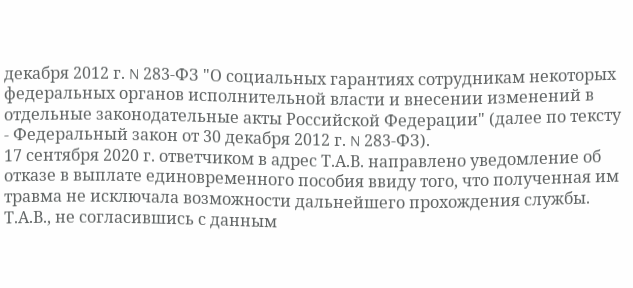декабря 2012 г. N 283-ФЗ "О социальных гарантиях сотрудникам некоторых федеральных органов исполнительной власти и внесении изменений в отдельные законодательные акты Российской Федерации" (далее по тексту - Федеральный закон от 30 декабря 2012 г. N 283-ФЗ).
17 сентября 2020 г. ответчиком в адрес Т.А.В. направлено уведомление об отказе в выплате единовременного пособия ввиду того, что полученная им травма не исключала возможности дальнейшего прохождения службы.
Т.А.В., не согласившись с данным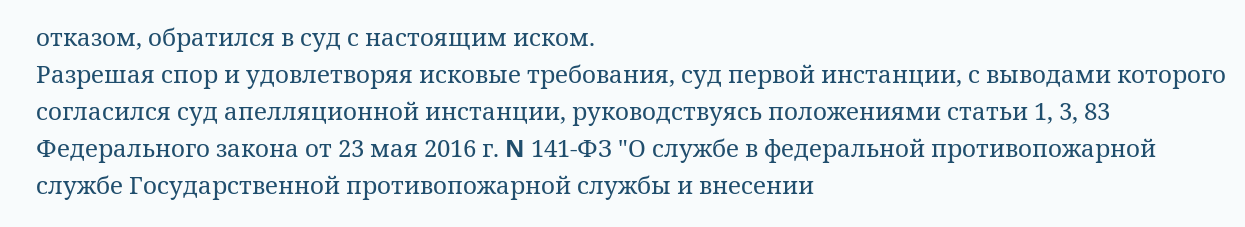отказом, обратился в суд с настоящим иском.
Разрешая спор и удовлетворяя исковые требования, суд первой инстанции, с выводами которого согласился суд апелляционной инстанции, руководствуясь положениями статьи 1, 3, 83 Федерального закона от 23 мая 2016 г. N 141-ФЗ "О службе в федеральной противопожарной службе Государственной противопожарной службы и внесении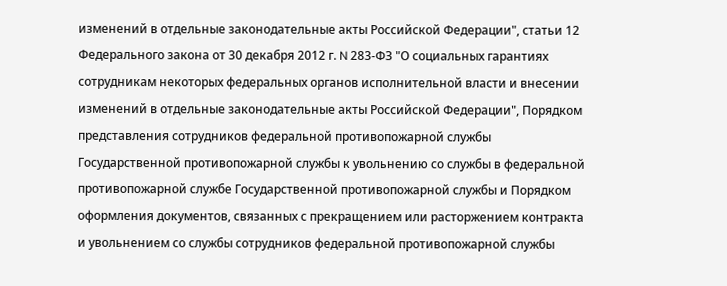изменений в отдельные законодательные акты Российской Федерации", статьи 12 Федерального закона от 30 декабря 2012 г. N 283-ФЗ "О социальных гарантиях сотрудникам некоторых федеральных органов исполнительной власти и внесении изменений в отдельные законодательные акты Российской Федерации", Порядком представления сотрудников федеральной противопожарной службы Государственной противопожарной службы к увольнению со службы в федеральной противопожарной службе Государственной противопожарной службы и Порядком оформления документов, связанных с прекращением или расторжением контракта и увольнением со службы сотрудников федеральной противопожарной службы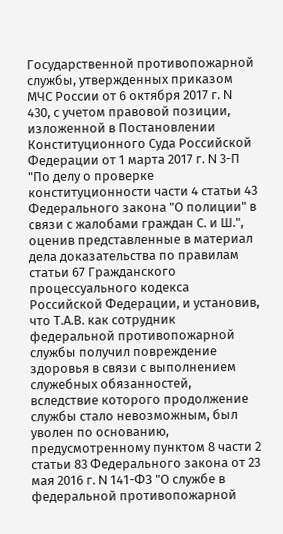Государственной противопожарной службы, утвержденных приказом МЧС России от 6 октября 2017 г. N 430, с учетом правовой позиции, изложенной в Постановлении Конституционного Суда Российской Федерации от 1 марта 2017 г. N 3-П "По делу о проверке конституционности части 4 статьи 43 Федерального закона "О полиции" в связи с жалобами граждан С. и Ш.", оценив представленные в материал дела доказательства по правилам статьи 67 Гражданского процессуального кодекса Российской Федерации, и установив, что Т.А.В. как сотрудник федеральной противопожарной службы получил повреждение здоровья в связи с выполнением служебных обязанностей, вследствие которого продолжение службы стало невозможным, был уволен по основанию, предусмотренному пунктом 8 части 2 статьи 83 Федерального закона от 23 мая 2016 г. N 141-ФЗ "О службе в федеральной противопожарной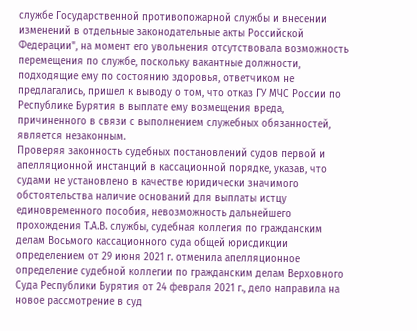службе Государственной противопожарной службы и внесении изменений в отдельные законодательные акты Российской Федерации", на момент его увольнения отсутствовала возможность перемещения по службе, поскольку вакантные должности, подходящие ему по состоянию здоровья, ответчиком не предлагались, пришел к выводу о том, что отказ ГУ МЧС России по Республике Бурятия в выплате ему возмещения вреда, причиненного в связи с выполнением служебных обязанностей, является незаконным.
Проверяя законность судебных постановлений судов первой и апелляционной инстанций в кассационной порядке, указав, что судами не установлено в качестве юридически значимого обстоятельства наличие оснований для выплаты истцу единовременного пособия, невозможность дальнейшего прохождения Т.А.В. службы, судебная коллегия по гражданским делам Восьмого кассационного суда общей юрисдикции определением от 29 июня 2021 г. отменила апелляционное определение судебной коллегии по гражданским делам Верховного Суда Республики Бурятия от 24 февраля 2021 г., дело направила на новое рассмотрение в суд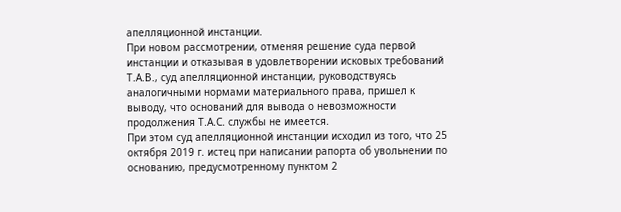апелляционной инстанции.
При новом рассмотрении, отменяя решение суда первой инстанции и отказывая в удовлетворении исковых требований Т.А.В., суд апелляционной инстанции, руководствуясь аналогичными нормами материального права, пришел к выводу, что оснований для вывода о невозможности продолжения Т.А.С. службы не имеется.
При этом суд апелляционной инстанции исходил из того, что 25 октября 2019 г. истец при написании рапорта об увольнении по основанию, предусмотренному пунктом 2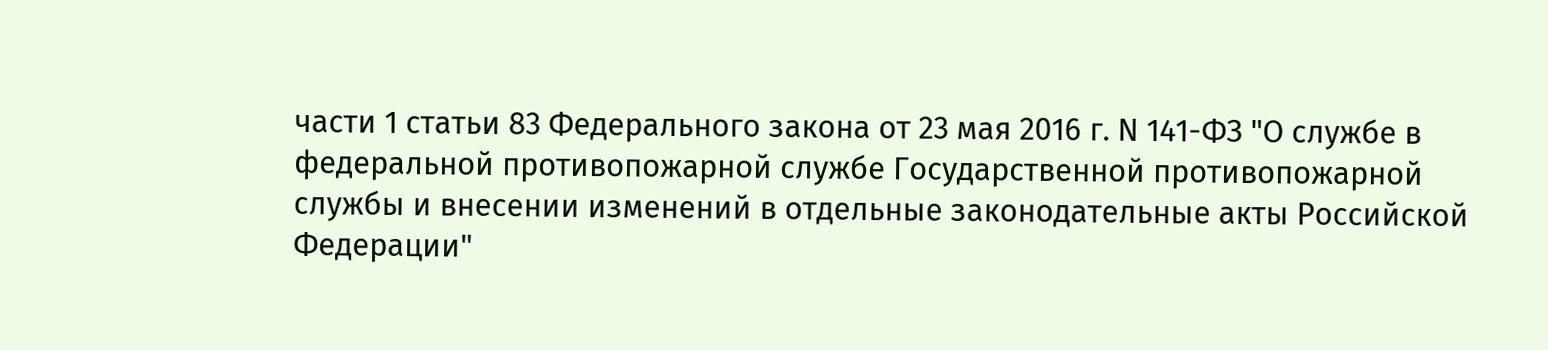части 1 статьи 83 Федерального закона от 23 мая 2016 г. N 141-ФЗ "О службе в федеральной противопожарной службе Государственной противопожарной службы и внесении изменений в отдельные законодательные акты Российской Федерации"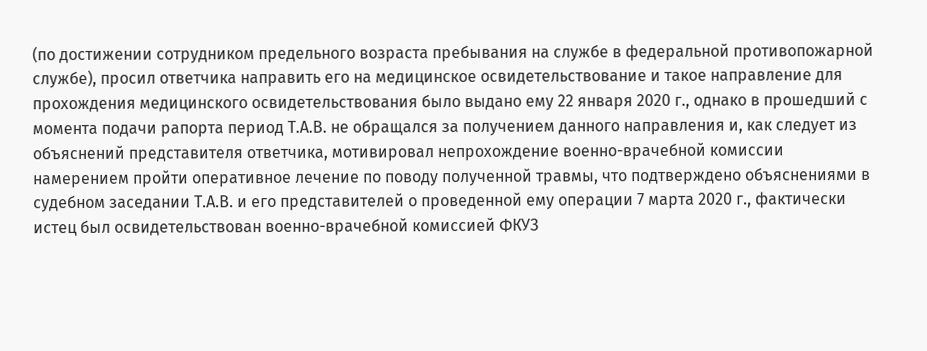(по достижении сотрудником предельного возраста пребывания на службе в федеральной противопожарной службе), просил ответчика направить его на медицинское освидетельствование и такое направление для прохождения медицинского освидетельствования было выдано ему 22 января 2020 г., однако в прошедший с момента подачи рапорта период Т.А.В. не обращался за получением данного направления и, как следует из объяснений представителя ответчика, мотивировал непрохождение военно-врачебной комиссии намерением пройти оперативное лечение по поводу полученной травмы, что подтверждено объяснениями в судебном заседании Т.А.В. и его представителей о проведенной ему операции 7 марта 2020 г., фактически истец был освидетельствован военно-врачебной комиссией ФКУЗ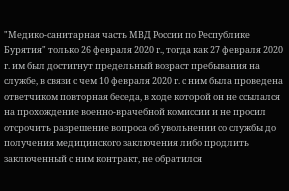"Медико-санитарная часть МВД России по Республике Бурятия" только 26 февраля 2020 г., тогда как 27 февраля 2020 г. им был достигнут предельный возраст пребывания на службе, в связи с чем 10 февраля 2020 г. с ним была проведена ответчиком повторная беседа, в ходе которой он не ссылался на прохождение военно-врачебной комиссии и не просил отсрочить разрешение вопроса об увольнении со службы до получения медицинского заключения либо продлить заключенный с ним контракт, не обратился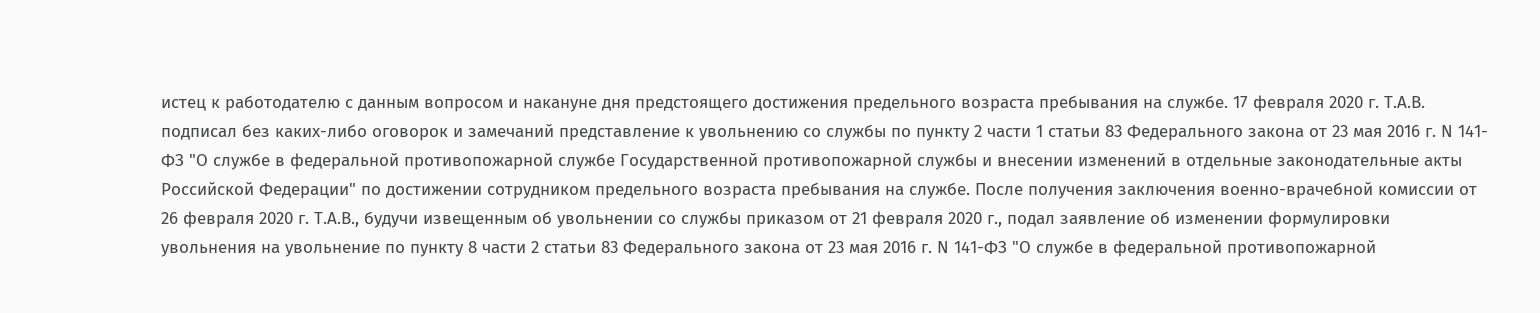истец к работодателю с данным вопросом и накануне дня предстоящего достижения предельного возраста пребывания на службе. 17 февраля 2020 г. Т.А.В. подписал без каких-либо оговорок и замечаний представление к увольнению со службы по пункту 2 части 1 статьи 83 Федерального закона от 23 мая 2016 г. N 141-ФЗ "О службе в федеральной противопожарной службе Государственной противопожарной службы и внесении изменений в отдельные законодательные акты Российской Федерации" по достижении сотрудником предельного возраста пребывания на службе. После получения заключения военно-врачебной комиссии от 26 февраля 2020 г. Т.А.В., будучи извещенным об увольнении со службы приказом от 21 февраля 2020 г., подал заявление об изменении формулировки увольнения на увольнение по пункту 8 части 2 статьи 83 Федерального закона от 23 мая 2016 г. N 141-ФЗ "О службе в федеральной противопожарной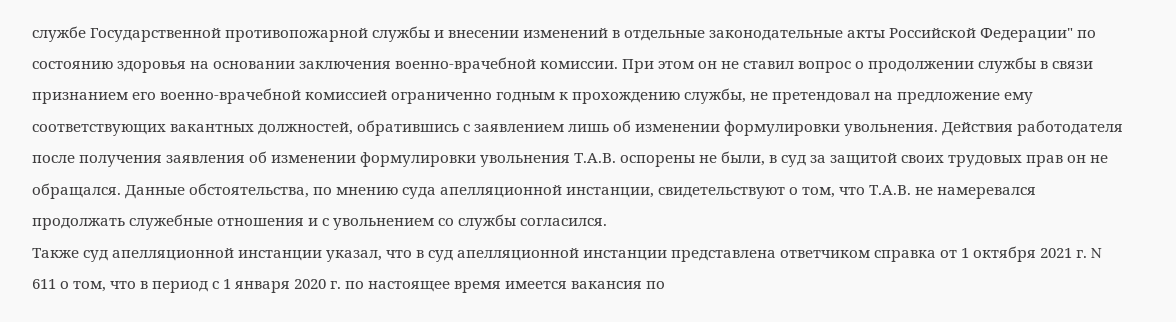службе Государственной противопожарной службы и внесении изменений в отдельные законодательные акты Российской Федерации" по состоянию здоровья на основании заключения военно-врачебной комиссии. При этом он не ставил вопрос о продолжении службы в связи признанием его военно-врачебной комиссией ограниченно годным к прохождению службы, не претендовал на предложение ему соответствующих вакантных должностей, обратившись с заявлением лишь об изменении формулировки увольнения. Действия работодателя после получения заявления об изменении формулировки увольнения Т.А.В. оспорены не были, в суд за защитой своих трудовых прав он не обращался. Данные обстоятельства, по мнению суда апелляционной инстанции, свидетельствуют о том, что Т.А.В. не намеревался продолжать служебные отношения и с увольнением со службы согласился.
Также суд апелляционной инстанции указал, что в суд апелляционной инстанции представлена ответчиком справка от 1 октября 2021 г. N 611 о том, что в период с 1 января 2020 г. по настоящее время имеется вакансия по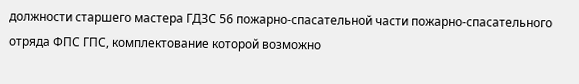должности старшего мастера ГДЗС 56 пожарно-спасательной части пожарно-спасательного отряда ФПС ГПС, комплектование которой возможно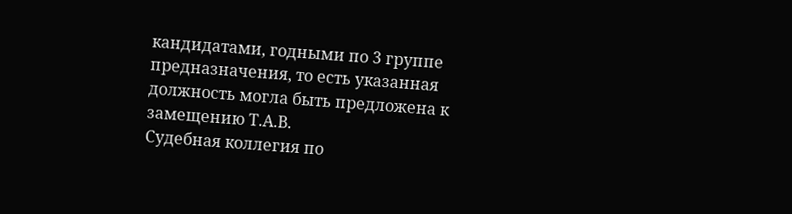кандидатами, годными по 3 группе предназначения, то есть указанная должность могла быть предложена к замещению Т.А.В.
Судебная коллегия по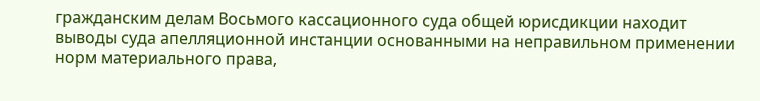гражданским делам Восьмого кассационного суда общей юрисдикции находит выводы суда апелляционной инстанции основанными на неправильном применении норм материального права,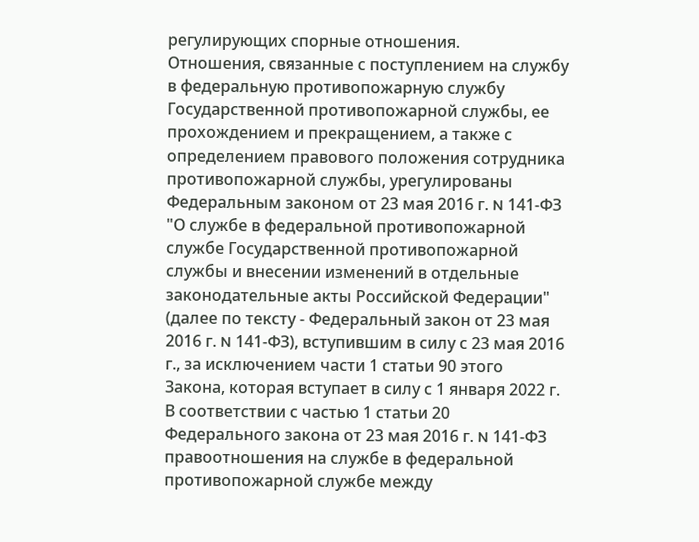регулирующих спорные отношения.
Отношения, связанные с поступлением на службу в федеральную противопожарную службу Государственной противопожарной службы, ее прохождением и прекращением, а также с определением правового положения сотрудника противопожарной службы, урегулированы Федеральным законом от 23 мая 2016 г. N 141-ФЗ "О службе в федеральной противопожарной службе Государственной противопожарной службы и внесении изменений в отдельные законодательные акты Российской Федерации" (далее по тексту - Федеральный закон от 23 мая 2016 г. N 141-ФЗ), вступившим в силу с 23 мая 2016 г., за исключением части 1 статьи 90 этого Закона, которая вступает в силу с 1 января 2022 г.
В соответствии с частью 1 статьи 20 Федерального закона от 23 мая 2016 г. N 141-ФЗ правоотношения на службе в федеральной противопожарной службе между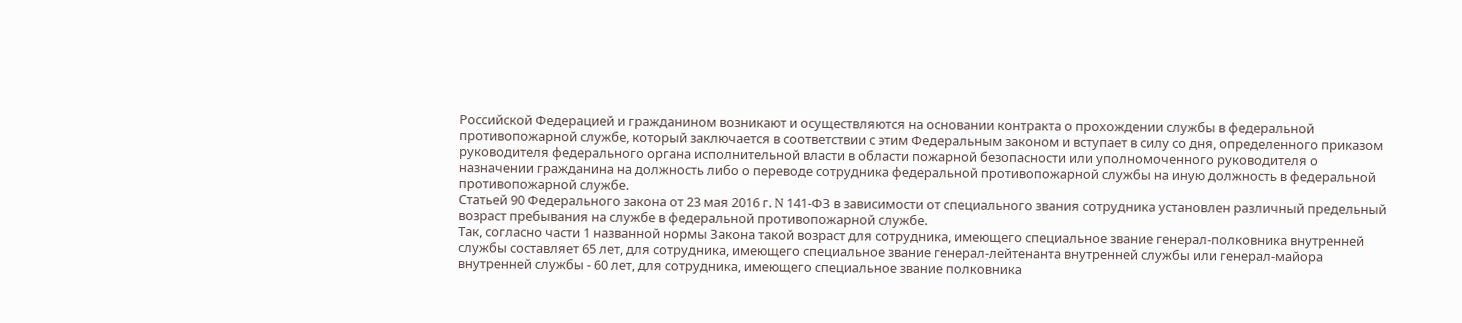Российской Федерацией и гражданином возникают и осуществляются на основании контракта о прохождении службы в федеральной противопожарной службе, который заключается в соответствии с этим Федеральным законом и вступает в силу со дня, определенного приказом руководителя федерального органа исполнительной власти в области пожарной безопасности или уполномоченного руководителя о назначении гражданина на должность либо о переводе сотрудника федеральной противопожарной службы на иную должность в федеральной противопожарной службе.
Статьей 90 Федерального закона от 23 мая 2016 г. N 141-ФЗ в зависимости от специального звания сотрудника установлен различный предельный возраст пребывания на службе в федеральной противопожарной службе.
Так, согласно части 1 названной нормы Закона такой возраст для сотрудника, имеющего специальное звание генерал-полковника внутренней службы составляет 65 лет, для сотрудника, имеющего специальное звание генерал-лейтенанта внутренней службы или генерал-майора внутренней службы - 60 лет, для сотрудника, имеющего специальное звание полковника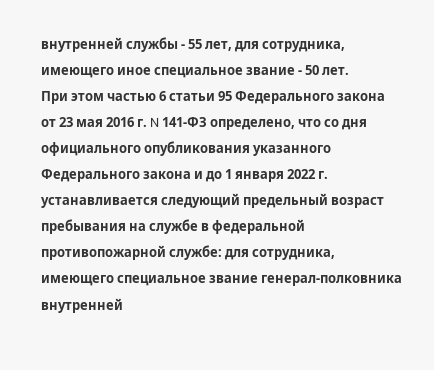внутренней службы - 55 лет, для сотрудника, имеющего иное специальное звание - 50 лет.
При этом частью 6 статьи 95 Федерального закона от 23 мая 2016 г. N 141-ФЗ определено, что со дня официального опубликования указанного Федерального закона и до 1 января 2022 г. устанавливается следующий предельный возраст пребывания на службе в федеральной противопожарной службе: для сотрудника, имеющего специальное звание генерал-полковника внутренней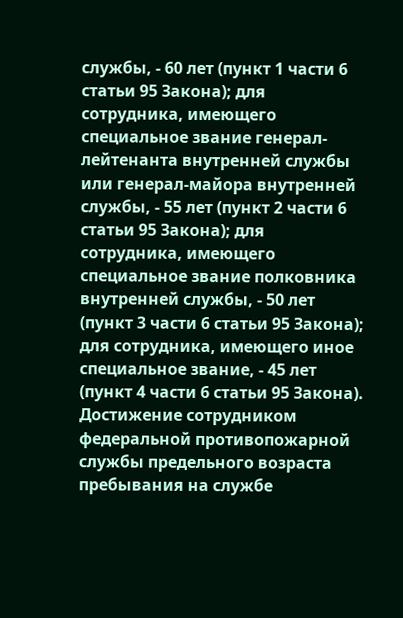службы, - 60 лет (пункт 1 части 6 статьи 95 Закона); для сотрудника, имеющего специальное звание генерал-лейтенанта внутренней службы или генерал-майора внутренней службы, - 55 лет (пункт 2 части 6 статьи 95 Закона); для сотрудника, имеющего специальное звание полковника внутренней службы, - 50 лет (пункт 3 части 6 статьи 95 Закона); для сотрудника, имеющего иное специальное звание, - 45 лет (пункт 4 части 6 статьи 95 Закона).
Достижение сотрудником федеральной противопожарной службы предельного возраста пребывания на службе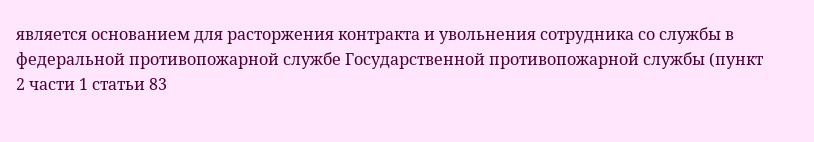является основанием для расторжения контракта и увольнения сотрудника со службы в федеральной противопожарной службе Государственной противопожарной службы (пункт 2 части 1 статьи 83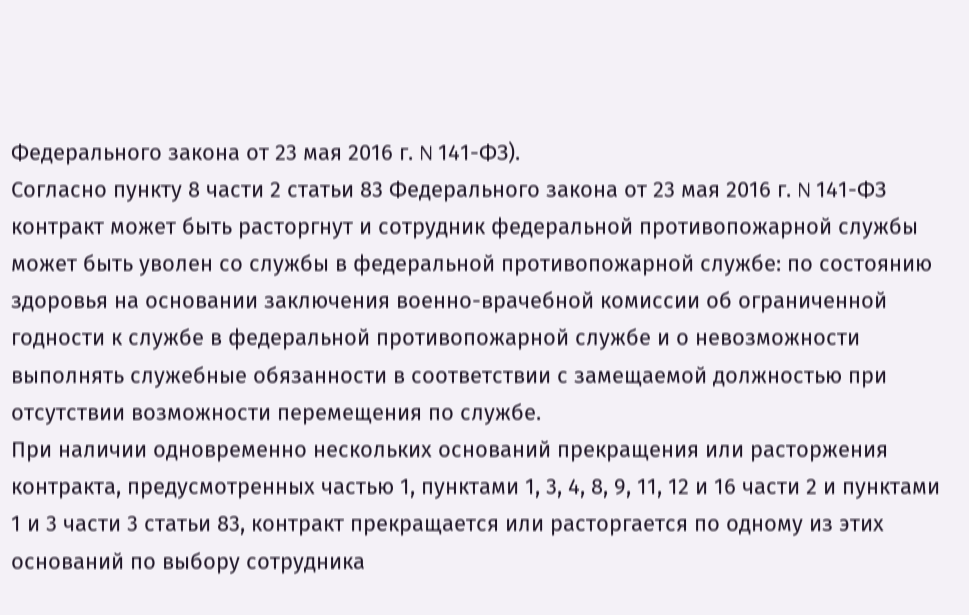Федерального закона от 23 мая 2016 г. N 141-ФЗ).
Согласно пункту 8 части 2 статьи 83 Федерального закона от 23 мая 2016 г. N 141-ФЗ контракт может быть расторгнут и сотрудник федеральной противопожарной службы может быть уволен со службы в федеральной противопожарной службе: по состоянию здоровья на основании заключения военно-врачебной комиссии об ограниченной годности к службе в федеральной противопожарной службе и о невозможности выполнять служебные обязанности в соответствии с замещаемой должностью при отсутствии возможности перемещения по службе.
При наличии одновременно нескольких оснований прекращения или расторжения контракта, предусмотренных частью 1, пунктами 1, 3, 4, 8, 9, 11, 12 и 16 части 2 и пунктами 1 и 3 части 3 статьи 83, контракт прекращается или расторгается по одному из этих оснований по выбору сотрудника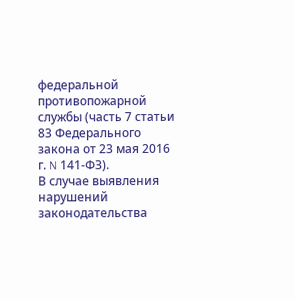федеральной противопожарной службы (часть 7 статьи 83 Федерального закона от 23 мая 2016 г. N 141-ФЗ).
В случае выявления нарушений законодательства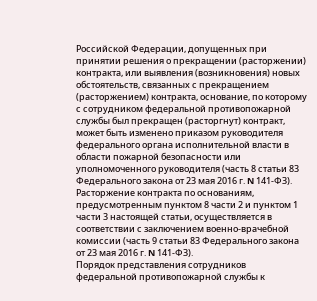Российской Федерации, допущенных при принятии решения о прекращении (расторжении) контракта, или выявления (возникновения) новых обстоятельств, связанных с прекращением (расторжением) контракта, основание, по которому с сотрудником федеральной противопожарной службы был прекращен (расторгнут) контракт, может быть изменено приказом руководителя федерального органа исполнительной власти в области пожарной безопасности или уполномоченного руководителя (часть 8 статьи 83 Федерального закона от 23 мая 2016 г. N 141-ФЗ).
Расторжение контракта по основаниям, предусмотренным пунктом 8 части 2 и пунктом 1 части 3 настоящей статьи, осуществляется в соответствии с заключением военно-врачебной комиссии (часть 9 статьи 83 Федерального закона от 23 мая 2016 г. N 141-ФЗ).
Порядок представления сотрудников федеральной противопожарной службы к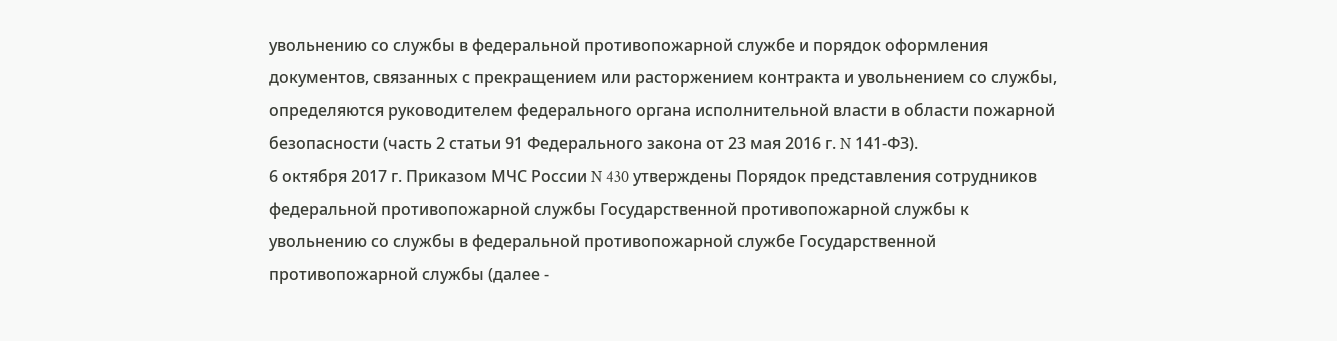увольнению со службы в федеральной противопожарной службе и порядок оформления документов, связанных с прекращением или расторжением контракта и увольнением со службы, определяются руководителем федерального органа исполнительной власти в области пожарной безопасности (часть 2 статьи 91 Федерального закона от 23 мая 2016 г. N 141-ФЗ).
6 октября 2017 г. Приказом МЧС России N 430 утверждены Порядок представления сотрудников федеральной противопожарной службы Государственной противопожарной службы к увольнению со службы в федеральной противопожарной службе Государственной противопожарной службы (далее -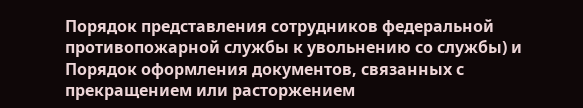Порядок представления сотрудников федеральной противопожарной службы к увольнению со службы) и Порядок оформления документов, связанных с прекращением или расторжением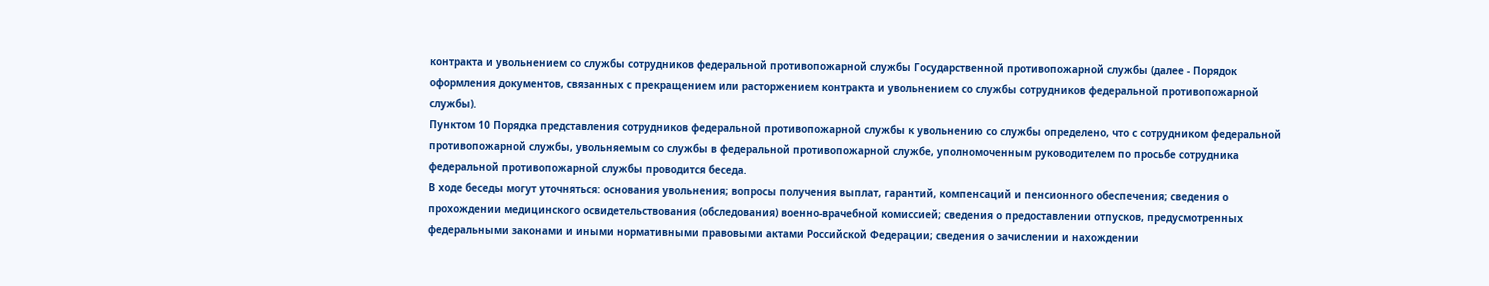контракта и увольнением со службы сотрудников федеральной противопожарной службы Государственной противопожарной службы (далее - Порядок оформления документов, связанных с прекращением или расторжением контракта и увольнением со службы сотрудников федеральной противопожарной службы).
Пунктом 10 Порядка представления сотрудников федеральной противопожарной службы к увольнению со службы определено, что с сотрудником федеральной противопожарной службы, увольняемым со службы в федеральной противопожарной службе, уполномоченным руководителем по просьбе сотрудника федеральной противопожарной службы проводится беседа.
В ходе беседы могут уточняться: основания увольнения; вопросы получения выплат, гарантий, компенсаций и пенсионного обеспечения; сведения о прохождении медицинского освидетельствования (обследования) военно-врачебной комиссией; сведения о предоставлении отпусков, предусмотренных федеральными законами и иными нормативными правовыми актами Российской Федерации; сведения о зачислении и нахождении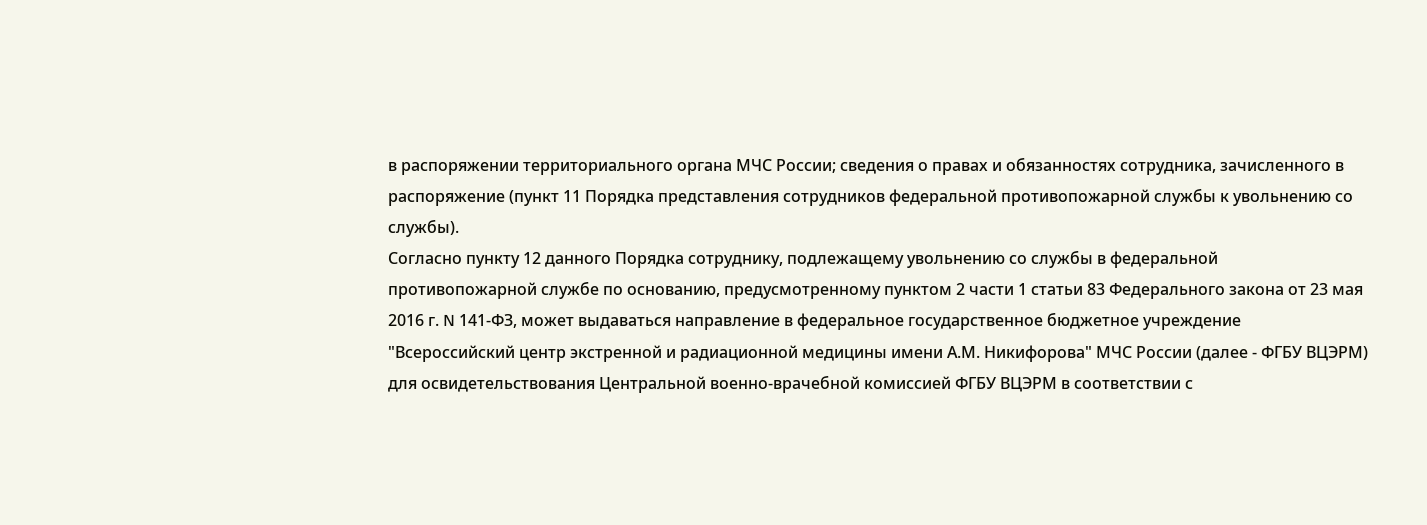в распоряжении территориального органа МЧС России; сведения о правах и обязанностях сотрудника, зачисленного в распоряжение (пункт 11 Порядка представления сотрудников федеральной противопожарной службы к увольнению со службы).
Согласно пункту 12 данного Порядка сотруднику, подлежащему увольнению со службы в федеральной противопожарной службе по основанию, предусмотренному пунктом 2 части 1 статьи 83 Федерального закона от 23 мая 2016 г. N 141-ФЗ, может выдаваться направление в федеральное государственное бюджетное учреждение "Всероссийский центр экстренной и радиационной медицины имени А.М. Никифорова" МЧС России (далее - ФГБУ ВЦЭРМ) для освидетельствования Центральной военно-врачебной комиссией ФГБУ ВЦЭРМ в соответствии с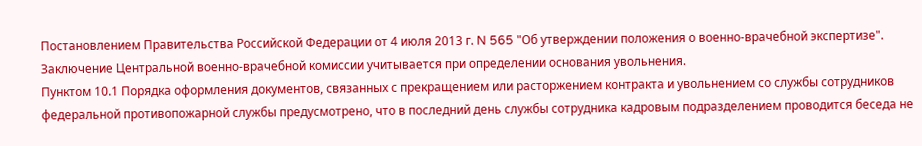Постановлением Правительства Российской Федерации от 4 июля 2013 г. N 565 "Об утверждении положения о военно-врачебной экспертизе". Заключение Центральной военно-врачебной комиссии учитывается при определении основания увольнения.
Пунктом 10.1 Порядка оформления документов, связанных с прекращением или расторжением контракта и увольнением со службы сотрудников федеральной противопожарной службы предусмотрено, что в последний день службы сотрудника кадровым подразделением проводится беседа не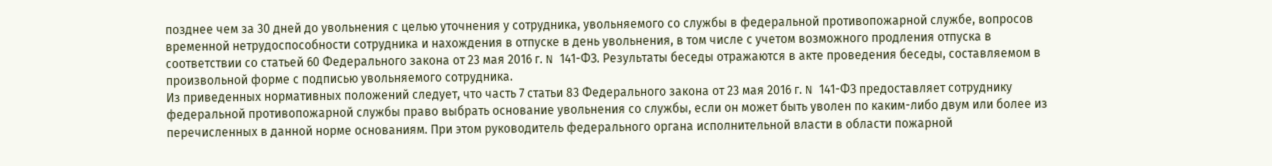позднее чем за 30 дней до увольнения с целью уточнения у сотрудника, увольняемого со службы в федеральной противопожарной службе, вопросов временной нетрудоспособности сотрудника и нахождения в отпуске в день увольнения, в том числе с учетом возможного продления отпуска в соответствии со статьей 60 Федерального закона от 23 мая 2016 г. N 141-ФЗ. Результаты беседы отражаются в акте проведения беседы, составляемом в произвольной форме с подписью увольняемого сотрудника.
Из приведенных нормативных положений следует, что часть 7 статьи 83 Федерального закона от 23 мая 2016 г. N 141-ФЗ предоставляет сотруднику федеральной противопожарной службы право выбрать основание увольнения со службы, если он может быть уволен по каким-либо двум или более из перечисленных в данной норме основаниям. При этом руководитель федерального органа исполнительной власти в области пожарной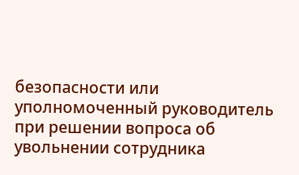безопасности или уполномоченный руководитель при решении вопроса об увольнении сотрудника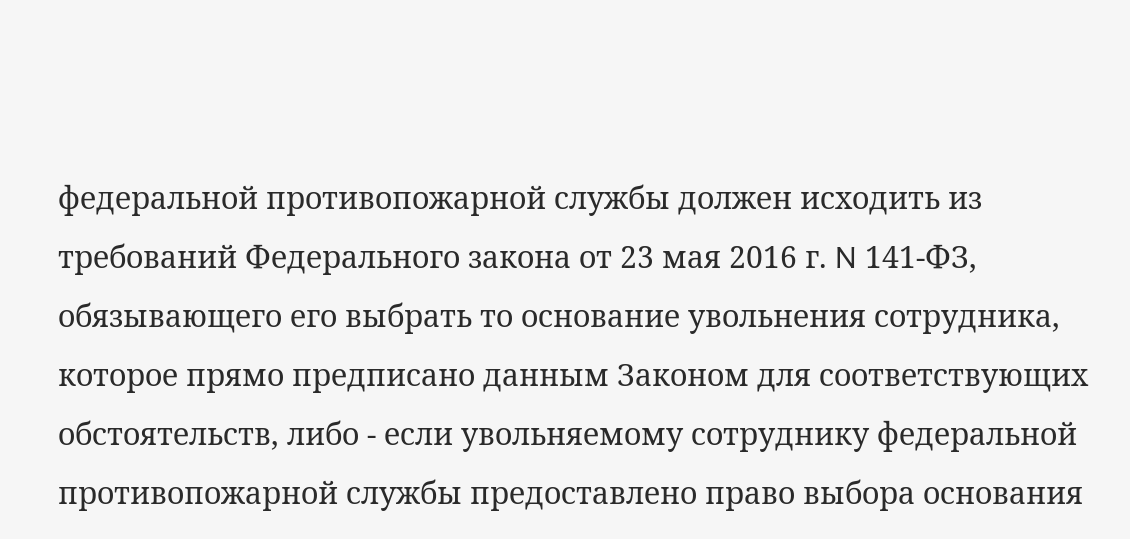федеральной противопожарной службы должен исходить из требований Федерального закона от 23 мая 2016 г. N 141-ФЗ, обязывающего его выбрать то основание увольнения сотрудника, которое прямо предписано данным Законом для соответствующих обстоятельств, либо - если увольняемому сотруднику федеральной противопожарной службы предоставлено право выбора основания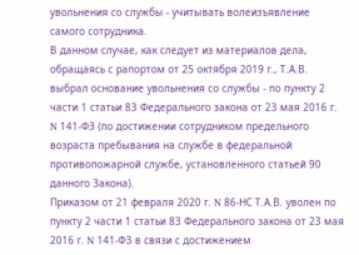увольнения со службы - учитывать волеизъявление самого сотрудника.
В данном случае, как следует из материалов дела, обращаясь с рапортом от 25 октября 2019 г., Т.А.В. выбрал основание увольнения со службы - по пункту 2 части 1 статьи 83 Федерального закона от 23 мая 2016 г. N 141-ФЗ (по достижении сотрудником предельного возраста пребывания на службе в федеральной противопожарной службе, установленного статьей 90 данного Закона).
Приказом от 21 февраля 2020 г. N 86-НС Т.А.В. уволен по пункту 2 части 1 статьи 83 Федерального закона от 23 мая 2016 г. N 141-ФЗ в связи с достижением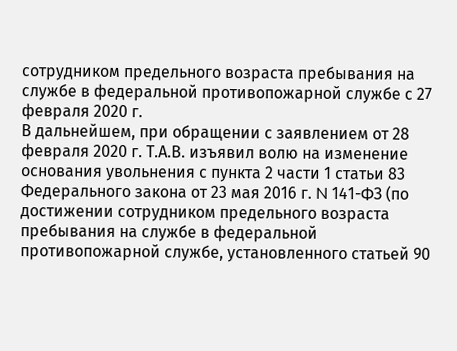сотрудником предельного возраста пребывания на службе в федеральной противопожарной службе с 27 февраля 2020 г.
В дальнейшем, при обращении с заявлением от 28 февраля 2020 г. Т.А.В. изъявил волю на изменение основания увольнения с пункта 2 части 1 статьи 83 Федерального закона от 23 мая 2016 г. N 141-ФЗ (по достижении сотрудником предельного возраста пребывания на службе в федеральной противопожарной службе, установленного статьей 90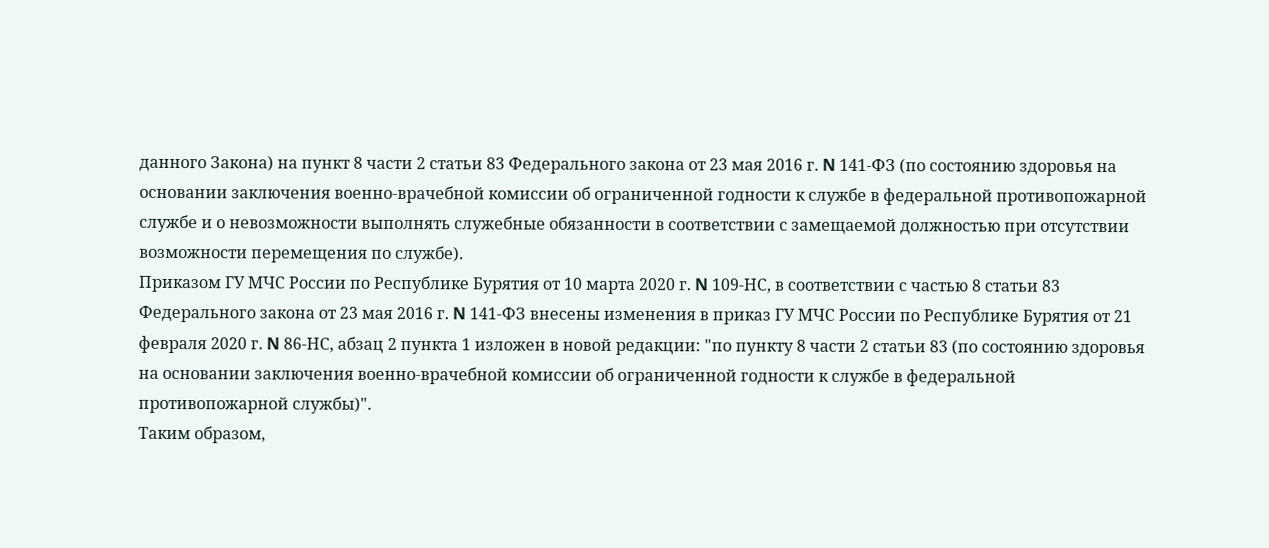данного Закона) на пункт 8 части 2 статьи 83 Федерального закона от 23 мая 2016 г. N 141-ФЗ (по состоянию здоровья на основании заключения военно-врачебной комиссии об ограниченной годности к службе в федеральной противопожарной службе и о невозможности выполнять служебные обязанности в соответствии с замещаемой должностью при отсутствии возможности перемещения по службе).
Приказом ГУ МЧС России по Республике Бурятия от 10 марта 2020 г. N 109-НС, в соответствии с частью 8 статьи 83 Федерального закона от 23 мая 2016 г. N 141-ФЗ внесены изменения в приказ ГУ МЧС России по Республике Бурятия от 21 февраля 2020 г. N 86-НС, абзац 2 пункта 1 изложен в новой редакции: "по пункту 8 части 2 статьи 83 (по состоянию здоровья на основании заключения военно-врачебной комиссии об ограниченной годности к службе в федеральной противопожарной службы)".
Таким образом,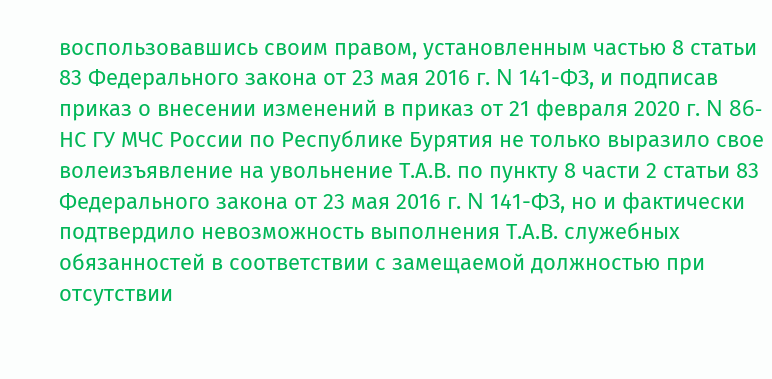воспользовавшись своим правом, установленным частью 8 статьи 83 Федерального закона от 23 мая 2016 г. N 141-ФЗ, и подписав приказ о внесении изменений в приказ от 21 февраля 2020 г. N 86-НС ГУ МЧС России по Республике Бурятия не только выразило свое волеизъявление на увольнение Т.А.В. по пункту 8 части 2 статьи 83 Федерального закона от 23 мая 2016 г. N 141-ФЗ, но и фактически подтвердило невозможность выполнения Т.А.В. служебных обязанностей в соответствии с замещаемой должностью при отсутствии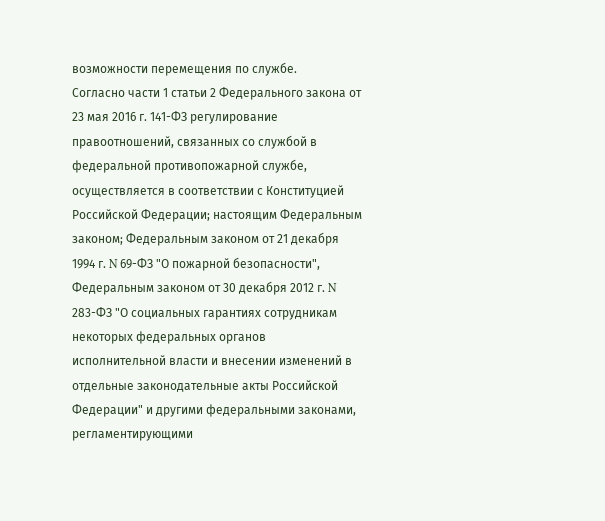возможности перемещения по службе.
Согласно части 1 статьи 2 Федерального закона от 23 мая 2016 г. 141-ФЗ регулирование правоотношений, связанных со службой в федеральной противопожарной службе, осуществляется в соответствии с Конституцией Российской Федерации; настоящим Федеральным законом; Федеральным законом от 21 декабря 1994 г. N 69-ФЗ "О пожарной безопасности", Федеральным законом от 30 декабря 2012 г. N 283-ФЗ "О социальных гарантиях сотрудникам некоторых федеральных органов исполнительной власти и внесении изменений в отдельные законодательные акты Российской Федерации" и другими федеральными законами, регламентирующими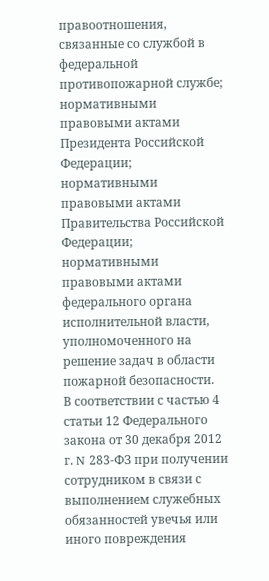правоотношения, связанные со службой в федеральной противопожарной службе; нормативными правовыми актами Президента Российской Федерации; нормативными правовыми актами Правительства Российской Федерации; нормативными правовыми актами федерального органа исполнительной власти, уполномоченного на решение задач в области пожарной безопасности.
В соответствии с частью 4 статьи 12 Федерального закона от 30 декабря 2012 г. N 283-ФЗ при получении сотрудником в связи с выполнением служебных обязанностей увечья или иного повреждения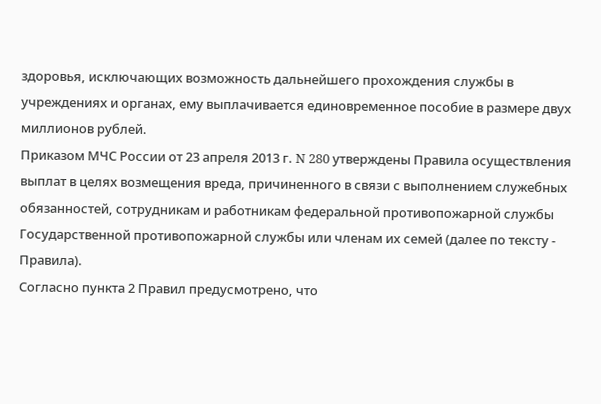здоровья, исключающих возможность дальнейшего прохождения службы в учреждениях и органах, ему выплачивается единовременное пособие в размере двух миллионов рублей.
Приказом МЧС России от 23 апреля 2013 г. N 280 утверждены Правила осуществления выплат в целях возмещения вреда, причиненного в связи с выполнением служебных обязанностей, сотрудникам и работникам федеральной противопожарной службы Государственной противопожарной службы или членам их семей (далее по тексту - Правила).
Согласно пункта 2 Правил предусмотрено, что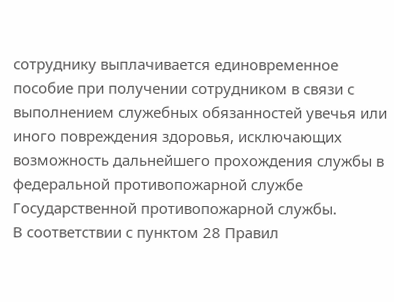сотруднику выплачивается единовременное пособие при получении сотрудником в связи с выполнением служебных обязанностей увечья или иного повреждения здоровья, исключающих возможность дальнейшего прохождения службы в федеральной противопожарной службе Государственной противопожарной службы.
В соответствии с пунктом 28 Правил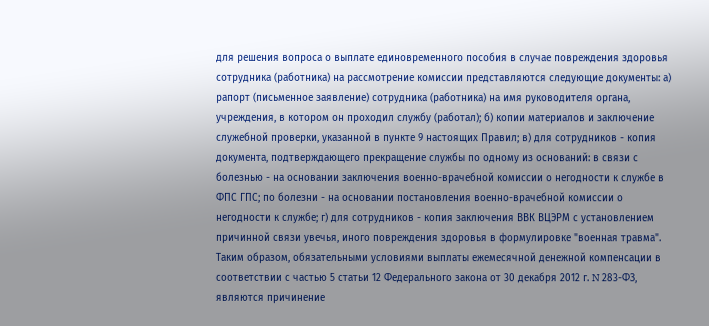для решения вопроса о выплате единовременного пособия в случае повреждения здоровья сотрудника (работника) на рассмотрение комиссии представляются следующие документы: а) рапорт (письменное заявление) сотрудника (работника) на имя руководителя органа, учреждения, в котором он проходил службу (работал); б) копии материалов и заключение служебной проверки, указанной в пункте 9 настоящих Правил; в) для сотрудников - копия документа, подтверждающего прекращение службы по одному из оснований: в связи с болезнью - на основании заключения военно-врачебной комиссии о негодности к службе в ФПС ГПС; по болезни - на основании постановления военно-врачебной комиссии о негодности к службе; г) для сотрудников - копия заключения ВВК ВЦЭРМ с установлением причинной связи увечья, иного повреждения здоровья в формулировке "военная травма".
Таким образом, обязательными условиями выплаты ежемесячной денежной компенсации в соответствии с частью 5 статьи 12 Федерального закона от 30 декабря 2012 г. N 283-ФЗ, являются причинение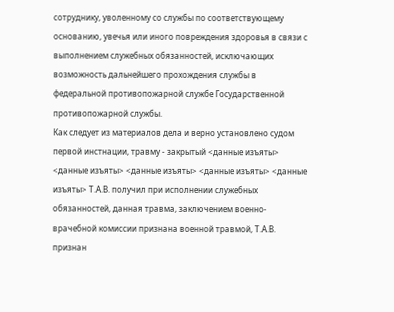сотруднику, уволенному со службы по соответствующему основанию, увечья или иного повреждения здоровья в связи с выполнением служебных обязанностей, исключающих возможность дальнейшего прохождения службы в федеральной противопожарной службе Государственной противопожарной службы.
Как следует из материалов дела и верно установлено судом первой инстнации, травму - закрытый <данные изъяты> <данные изъяты> <данные изъяты> <данные изъяты> <данные изъяты> Т.А.В. получил при исполнении служебных обязанностей, данная травма, заключением военно-врачебной комиссии признана военной травмой, Т.А.В. признан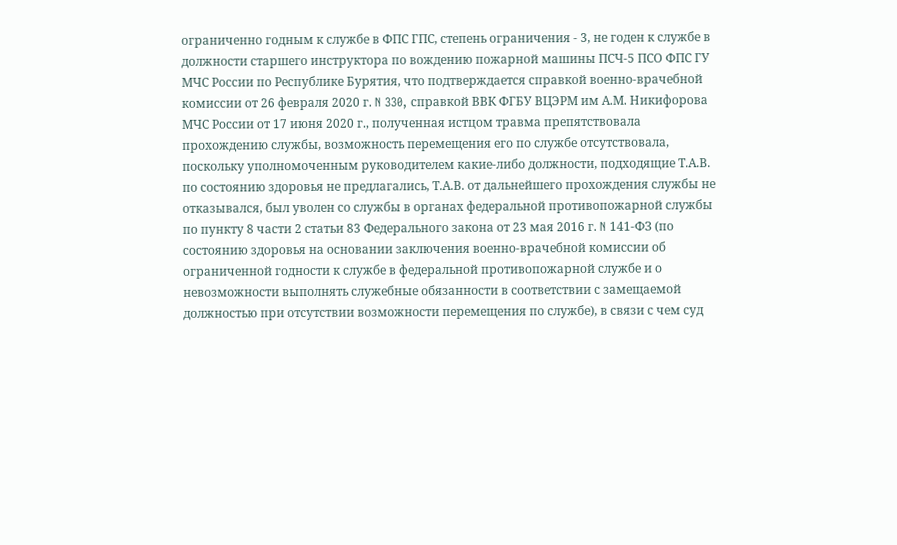ограниченно годным к службе в ФПС ГПС, степень ограничения - 3, не годен к службе в должности старшего инструктора по вождению пожарной машины ПСЧ-5 ПСО ФПС ГУ МЧС России по Республике Бурятия, что подтверждается справкой военно-врачебной комиссии от 26 февраля 2020 г. N 330, справкой ВВК ФГБУ ВЦЭРМ им А.М. Никифорова МЧС России от 17 июня 2020 г., полученная истцом травма препятствовала прохождению службы, возможность перемещения его по службе отсутствовала, поскольку уполномоченным руководителем какие-либо должности, подходящие Т.А.В. по состоянию здоровья не предлагались, Т.А.В. от дальнейшего прохождения службы не отказывался, был уволен со службы в органах федеральной противопожарной службы по пункту 8 части 2 статьи 83 Федерального закона от 23 мая 2016 г. N 141-ФЗ (по состоянию здоровья на основании заключения военно-врачебной комиссии об ограниченной годности к службе в федеральной противопожарной службе и о невозможности выполнять служебные обязанности в соответствии с замещаемой должностью при отсутствии возможности перемещения по службе), в связи с чем суд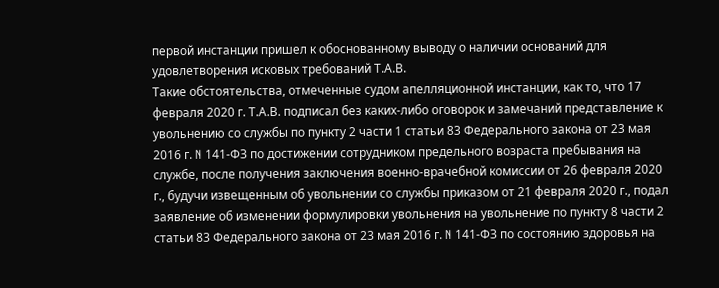первой инстанции пришел к обоснованному выводу о наличии оснований для удовлетворения исковых требований Т.А.В.
Такие обстоятельства, отмеченные судом апелляционной инстанции, как то, что 17 февраля 2020 г. Т.А.В. подписал без каких-либо оговорок и замечаний представление к увольнению со службы по пункту 2 части 1 статьи 83 Федерального закона от 23 мая 2016 г. N 141-ФЗ по достижении сотрудником предельного возраста пребывания на службе, после получения заключения военно-врачебной комиссии от 26 февраля 2020 г., будучи извещенным об увольнении со службы приказом от 21 февраля 2020 г., подал заявление об изменении формулировки увольнения на увольнение по пункту 8 части 2 статьи 83 Федерального закона от 23 мая 2016 г. N 141-ФЗ по состоянию здоровья на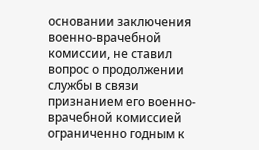основании заключения военно-врачебной комиссии, не ставил вопрос о продолжении службы в связи признанием его военно-врачебной комиссией ограниченно годным к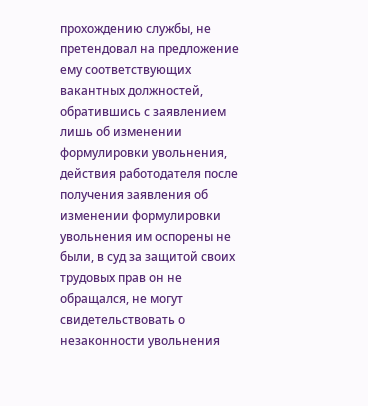прохождению службы, не претендовал на предложение ему соответствующих вакантных должностей, обратившись с заявлением лишь об изменении формулировки увольнения, действия работодателя после получения заявления об изменении формулировки увольнения им оспорены не были, в суд за защитой своих трудовых прав он не обращался, не могут свидетельствовать о незаконности увольнения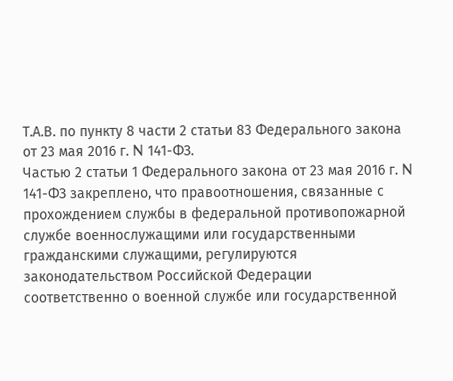Т.А.В. по пункту 8 части 2 статьи 83 Федерального закона от 23 мая 2016 г. N 141-ФЗ.
Частью 2 статьи 1 Федерального закона от 23 мая 2016 г. N 141-ФЗ закреплено, что правоотношения, связанные с прохождением службы в федеральной противопожарной службе военнослужащими или государственными гражданскими служащими, регулируются законодательством Российской Федерации соответственно о военной службе или государственной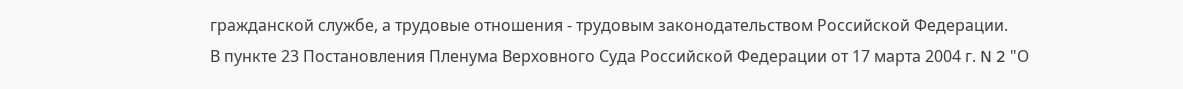гражданской службе, а трудовые отношения - трудовым законодательством Российской Федерации.
В пункте 23 Постановления Пленума Верховного Суда Российской Федерации от 17 марта 2004 г. N 2 "О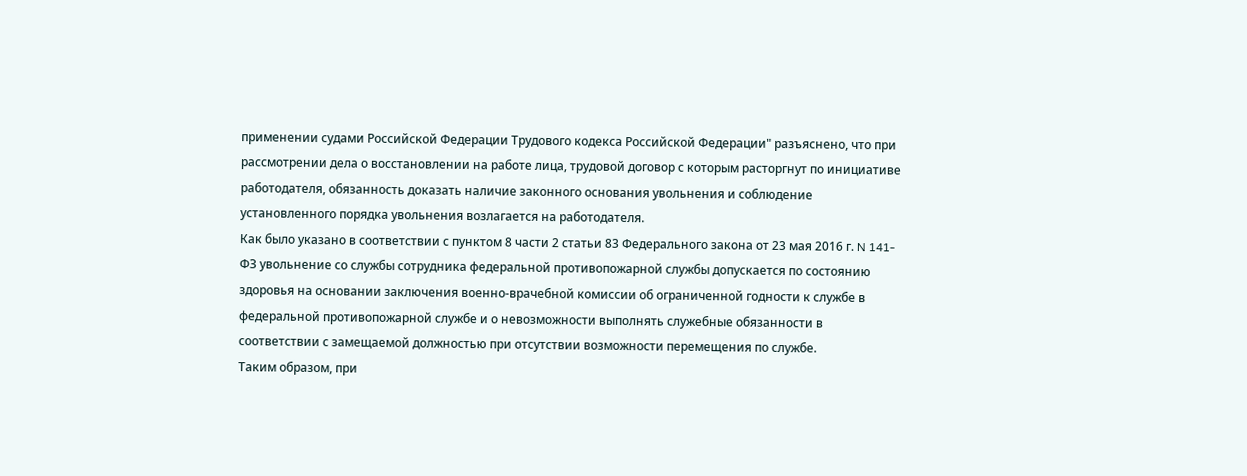применении судами Российской Федерации Трудового кодекса Российской Федерации" разъяснено, что при рассмотрении дела о восстановлении на работе лица, трудовой договор с которым расторгнут по инициативе работодателя, обязанность доказать наличие законного основания увольнения и соблюдение установленного порядка увольнения возлагается на работодателя.
Как было указано в соответствии с пунктом 8 части 2 статьи 83 Федерального закона от 23 мая 2016 г. N 141-ФЗ увольнение со службы сотрудника федеральной противопожарной службы допускается по состоянию здоровья на основании заключения военно-врачебной комиссии об ограниченной годности к службе в федеральной противопожарной службе и о невозможности выполнять служебные обязанности в соответствии с замещаемой должностью при отсутствии возможности перемещения по службе.
Таким образом, при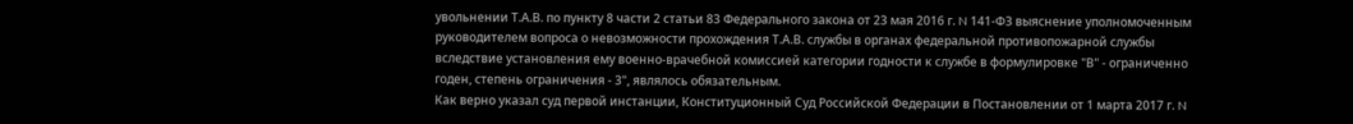увольнении Т.А.В. по пункту 8 части 2 статьи 83 Федерального закона от 23 мая 2016 г. N 141-ФЗ выяснение уполномоченным руководителем вопроса о невозможности прохождения Т.А.В. службы в органах федеральной противопожарной службы вследствие установления ему военно-врачебной комиссией категории годности к службе в формулировке "В" - ограниченно годен, степень ограничения - 3", являлось обязательным.
Как верно указал суд первой инстанции, Конституционный Суд Российской Федерации в Постановлении от 1 марта 2017 г. N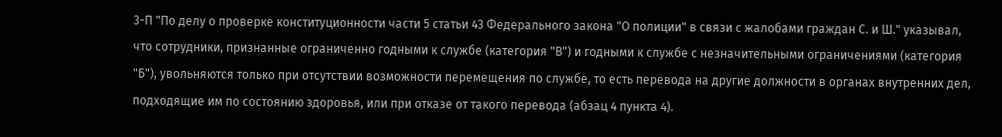3-П "По делу о проверке конституционности части 5 статьи 43 Федерального закона "О полиции" в связи с жалобами граждан С. и Ш." указывал, что сотрудники, признанные ограниченно годными к службе (категория "В") и годными к службе с незначительными ограничениями (категория "Б"), увольняются только при отсутствии возможности перемещения по службе, то есть перевода на другие должности в органах внутренних дел, подходящие им по состоянию здоровья, или при отказе от такого перевода (абзац 4 пункта 4).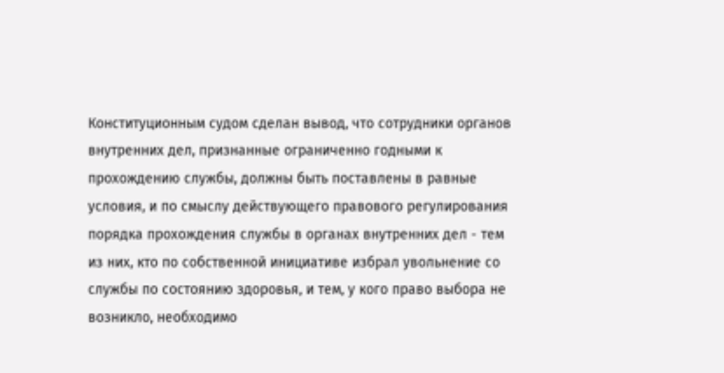Конституционным судом сделан вывод, что сотрудники органов внутренних дел, признанные ограниченно годными к прохождению службы, должны быть поставлены в равные условия, и по смыслу действующего правового регулирования порядка прохождения службы в органах внутренних дел - тем из них, кто по собственной инициативе избрал увольнение со службы по состоянию здоровья, и тем, у кого право выбора не возникло, необходимо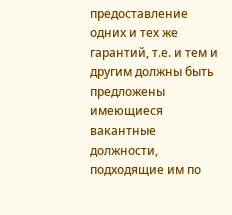предоставление одних и тех же гарантий, т.е. и тем и другим должны быть предложены имеющиеся вакантные должности, подходящие им по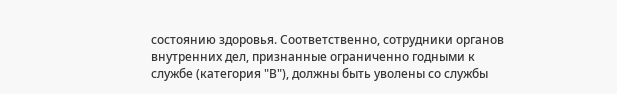состоянию здоровья. Соответственно, сотрудники органов внутренних дел, признанные ограниченно годными к службе (категория "В"), должны быть уволены со службы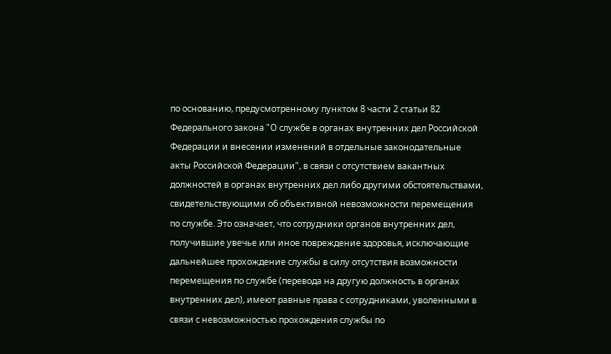по основанию, предусмотренному пунктом 8 части 2 статьи 82 Федерального закона "О службе в органах внутренних дел Российской Федерации и внесении изменений в отдельные законодательные акты Российской Федерации", в связи с отсутствием вакантных должностей в органах внутренних дел либо другими обстоятельствами, свидетельствующими об объективной невозможности перемещения по службе. Это означает, что сотрудники органов внутренних дел, получившие увечье или иное повреждение здоровья, исключающие дальнейшее прохождение службы в силу отсутствия возможности перемещения по службе (перевода на другую должность в органах внутренних дел), имеют равные права с сотрудниками, уволенными в связи с невозможностью прохождения службы по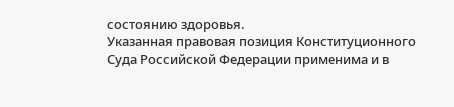состоянию здоровья.
Указанная правовая позиция Конституционного Суда Российской Федерации применима и в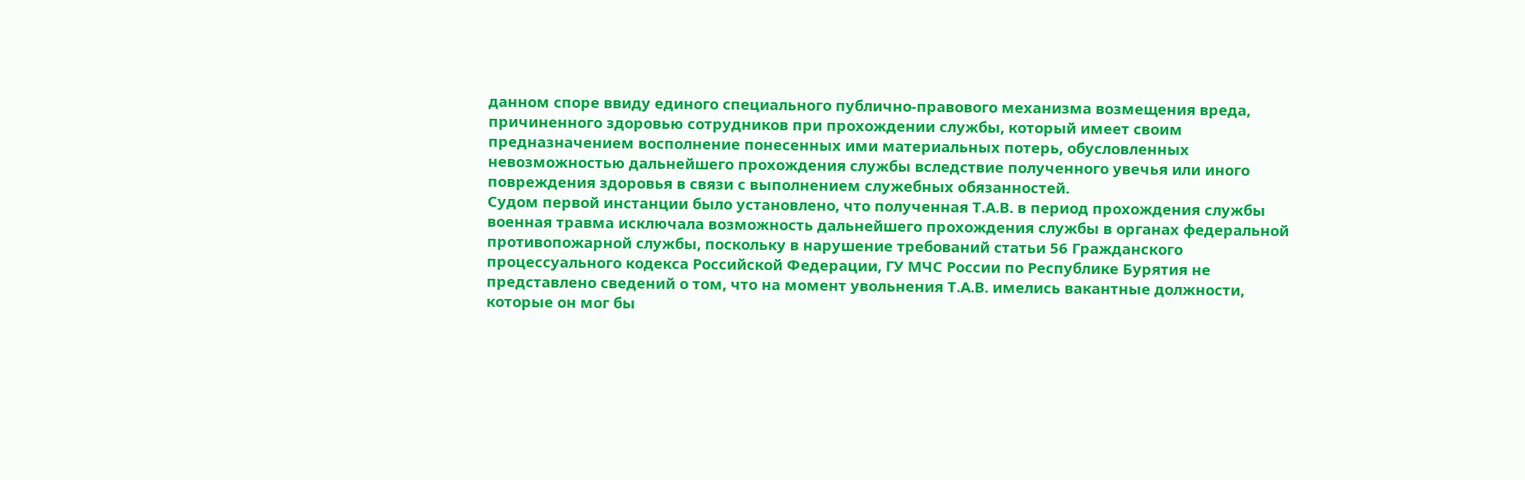данном споре ввиду единого специального публично-правового механизма возмещения вреда, причиненного здоровью сотрудников при прохождении службы, который имеет своим предназначением восполнение понесенных ими материальных потерь, обусловленных невозможностью дальнейшего прохождения службы вследствие полученного увечья или иного повреждения здоровья в связи с выполнением служебных обязанностей.
Судом первой инстанции было установлено, что полученная Т.А.В. в период прохождения службы военная травма исключала возможность дальнейшего прохождения службы в органах федеральной противопожарной службы, поскольку в нарушение требований статьи 56 Гражданского процессуального кодекса Российской Федерации, ГУ МЧС России по Республике Бурятия не представлено сведений о том, что на момент увольнения Т.А.В. имелись вакантные должности, которые он мог бы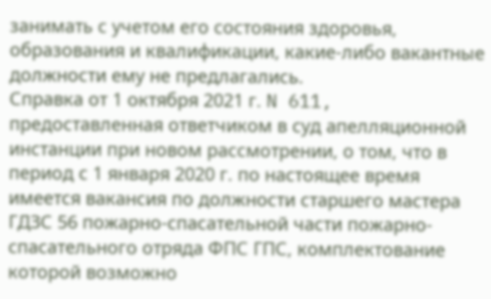занимать с учетом его состояния здоровья, образования и квалификации, какие-либо вакантные должности ему не предлагались.
Справка от 1 октября 2021 г. N 611, предоставленная ответчиком в суд апелляционной инстанции при новом рассмотрении, о том, что в период с 1 января 2020 г. по настоящее время имеется вакансия по должности старшего мастера ГДЗС 56 пожарно-спасательной части пожарно-спасательного отряда ФПС ГПС, комплектование которой возможно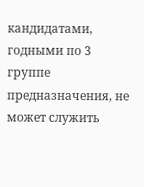кандидатами, годными по 3 группе предназначения, не может служить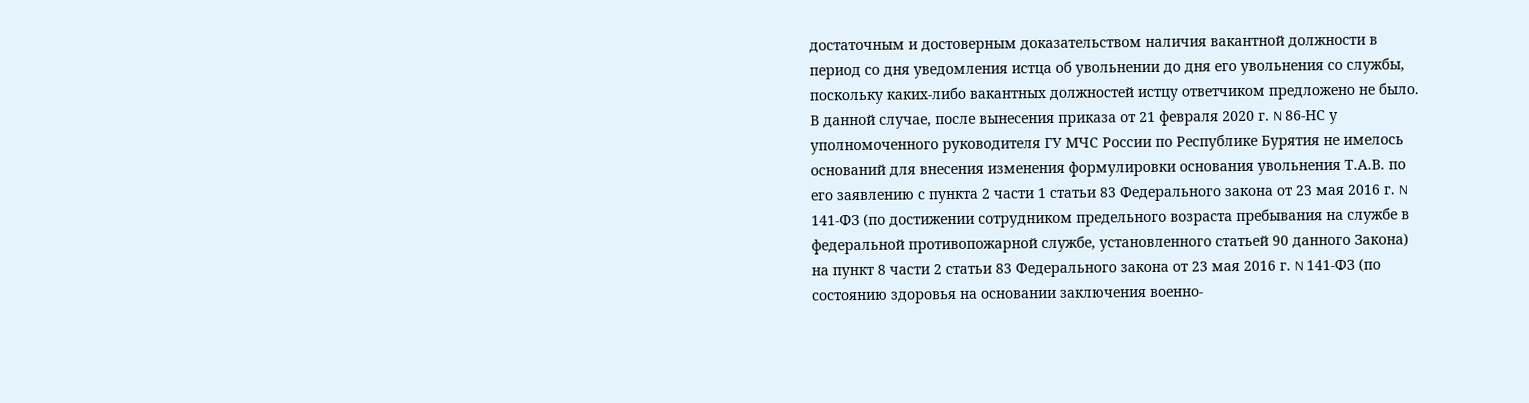достаточным и достоверным доказательством наличия вакантной должности в период со дня уведомления истца об увольнении до дня его увольнения со службы, поскольку каких-либо вакантных должностей истцу ответчиком предложено не было.
В данной случае, после вынесения приказа от 21 февраля 2020 г. N 86-НС у уполномоченного руководителя ГУ МЧС России по Республике Бурятия не имелось оснований для внесения изменения формулировки основания увольнения Т.А.В. по его заявлению с пункта 2 части 1 статьи 83 Федерального закона от 23 мая 2016 г. N 141-ФЗ (по достижении сотрудником предельного возраста пребывания на службе в федеральной противопожарной службе, установленного статьей 90 данного Закона) на пункт 8 части 2 статьи 83 Федерального закона от 23 мая 2016 г. N 141-ФЗ (по состоянию здоровья на основании заключения военно-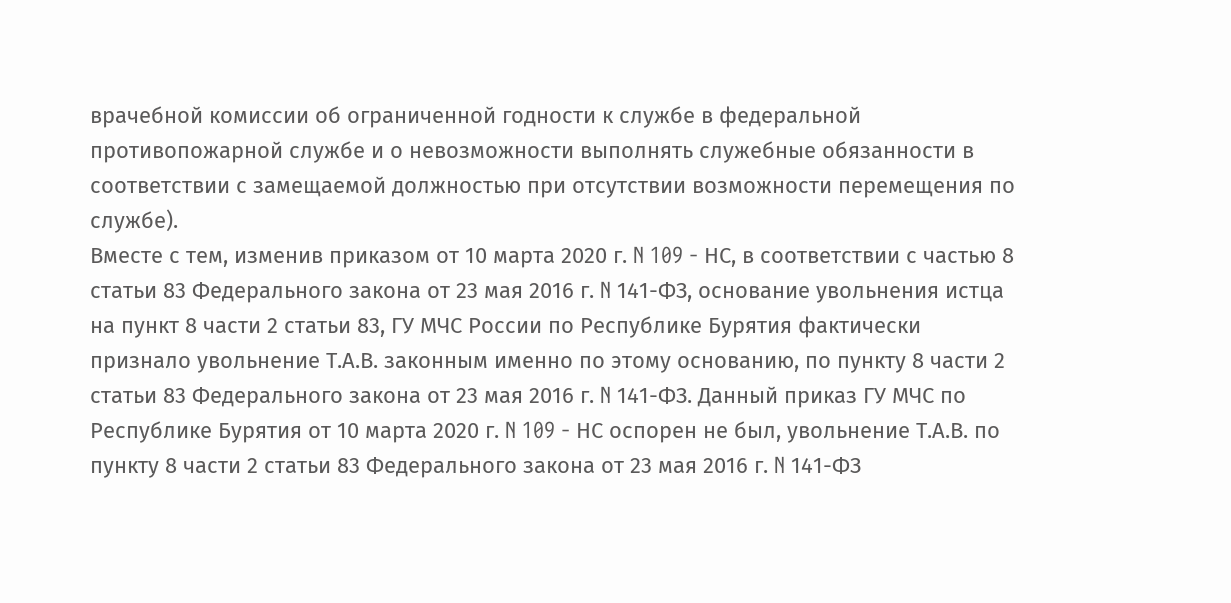врачебной комиссии об ограниченной годности к службе в федеральной противопожарной службе и о невозможности выполнять служебные обязанности в соответствии с замещаемой должностью при отсутствии возможности перемещения по службе).
Вместе с тем, изменив приказом от 10 марта 2020 г. N 109 - НС, в соответствии с частью 8 статьи 83 Федерального закона от 23 мая 2016 г. N 141-ФЗ, основание увольнения истца на пункт 8 части 2 статьи 83, ГУ МЧС России по Республике Бурятия фактически признало увольнение Т.А.В. законным именно по этому основанию, по пункту 8 части 2 статьи 83 Федерального закона от 23 мая 2016 г. N 141-ФЗ. Данный приказ ГУ МЧС по Республике Бурятия от 10 марта 2020 г. N 109 - НС оспорен не был, увольнение Т.А.В. по пункту 8 части 2 статьи 83 Федерального закона от 23 мая 2016 г. N 141-ФЗ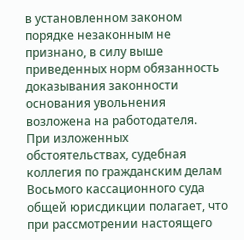в установленном законом порядке незаконным не признано, в силу выше приведенных норм обязанность доказывания законности основания увольнения возложена на работодателя.
При изложенных обстоятельствах, судебная коллегия по гражданским делам Восьмого кассационного суда общей юрисдикции полагает, что при рассмотрении настоящего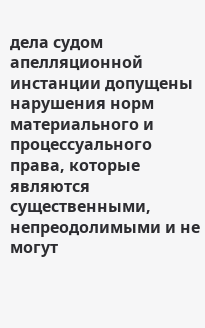дела судом апелляционной инстанции допущены нарушения норм материального и процессуального права, которые являются существенными, непреодолимыми и не могут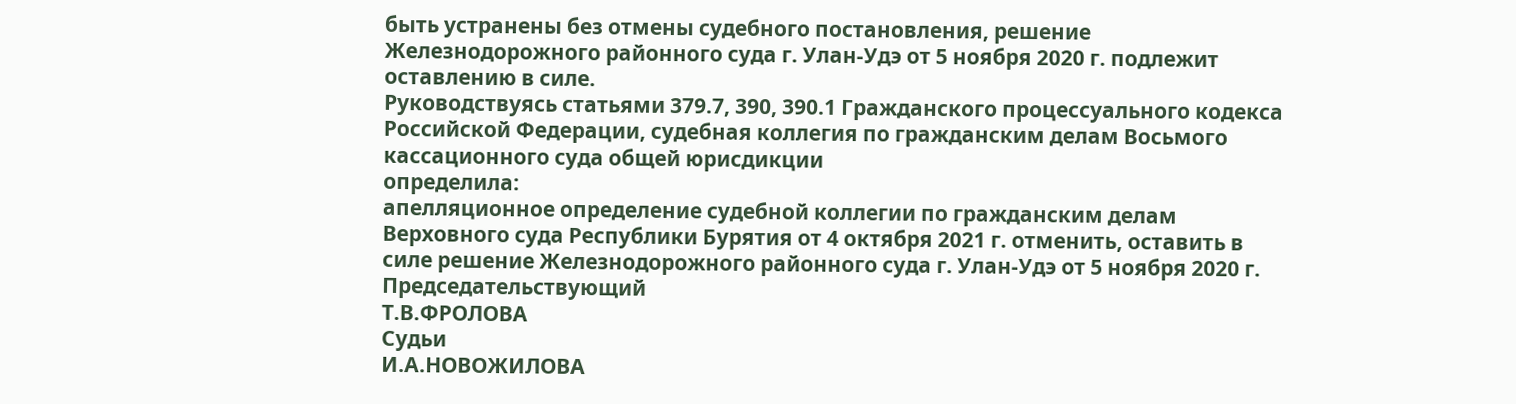быть устранены без отмены судебного постановления, решение Железнодорожного районного суда г. Улан-Удэ от 5 ноября 2020 г. подлежит оставлению в силе.
Руководствуясь статьями 379.7, 390, 390.1 Гражданского процессуального кодекса Российской Федерации, судебная коллегия по гражданским делам Восьмого кассационного суда общей юрисдикции
определила:
апелляционное определение судебной коллегии по гражданским делам Верховного суда Республики Бурятия от 4 октября 2021 г. отменить, оставить в силе решение Железнодорожного районного суда г. Улан-Удэ от 5 ноября 2020 г.
Председательствующий
Т.В.ФРОЛОВА
Судьи
И.А.НОВОЖИЛОВА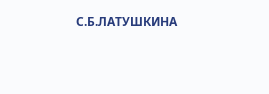С.Б.ЛАТУШКИНА